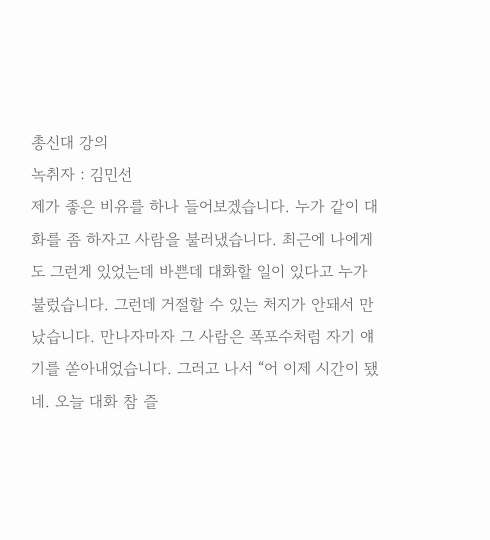총신대 강의
녹취자 : 김민선
제가 좋은 비유를 하나 들어보겠습니다. 누가 같이 대화를 좀 하자고 사람을 불러냈습니다. 최근에 나에게도 그런게 있었는데 바쁜데 대화할 일이 있다고 누가 불렀습니다. 그런데 거절할 수 있는 처지가 안돼서 만났습니다. 만나자마자 그 사람은 폭포수처럼 자기 얘기를 쏟아내었습니다. 그러고 나서 “어 이제 시간이 됐네. 오늘 대화 참 즐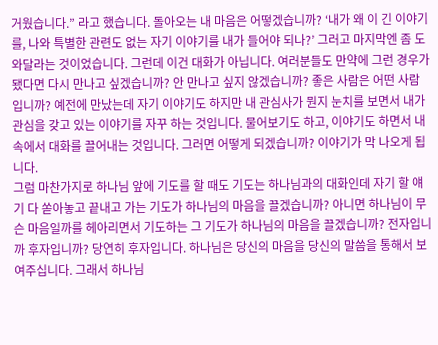거웠습니다.” 라고 했습니다. 돌아오는 내 마음은 어떻겠습니까? ‘내가 왜 이 긴 이야기를, 나와 특별한 관련도 없는 자기 이야기를 내가 들어야 되나?’ 그러고 마지막엔 좀 도와달라는 것이었습니다. 그런데 이건 대화가 아닙니다. 여러분들도 만약에 그런 경우가 됐다면 다시 만나고 싶겠습니까? 안 만나고 싶지 않겠습니까? 좋은 사람은 어떤 사람입니까? 예전에 만났는데 자기 이야기도 하지만 내 관심사가 뭔지 눈치를 보면서 내가 관심을 갖고 있는 이야기를 자꾸 하는 것입니다. 물어보기도 하고, 이야기도 하면서 내 속에서 대화를 끌어내는 것입니다. 그러면 어떻게 되겠습니까? 이야기가 막 나오게 됩니다.
그럼 마찬가지로 하나님 앞에 기도를 할 때도 기도는 하나님과의 대화인데 자기 할 얘기 다 쏟아놓고 끝내고 가는 기도가 하나님의 마음을 끌겠습니까? 아니면 하나님이 무슨 마음일까를 헤아리면서 기도하는 그 기도가 하나님의 마음을 끌겠습니까? 전자입니까 후자입니까? 당연히 후자입니다. 하나님은 당신의 마음을 당신의 말씀을 통해서 보여주십니다. 그래서 하나님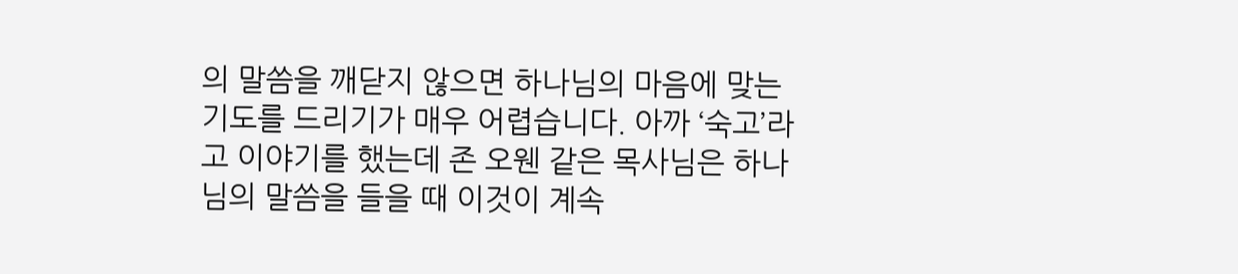의 말씀을 깨닫지 않으면 하나님의 마음에 맞는 기도를 드리기가 매우 어렵습니다. 아까 ‘숙고’라고 이야기를 했는데 존 오웬 같은 목사님은 하나님의 말씀을 들을 때 이것이 계속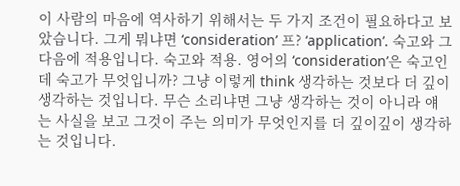이 사람의 마음에 역사하기 위해서는 두 가지 조건이 필요하다고 보았습니다. 그게 뭐냐면 ‘consideration’ 프? ‘application’. 숙고와 그 다음에 적용입니다. 숙고와 적용. 영어의 ‘consideration’은 숙고인데 숙고가 무엇입니까? 그냥 이렇게 think 생각하는 것보다 더 깊이 생각하는 것입니다. 무슨 소리냐면 그냥 생각하는 것이 아니라 얘는 사실을 보고 그것이 주는 의미가 무엇인지를 더 깊이깊이 생각하는 것입니다.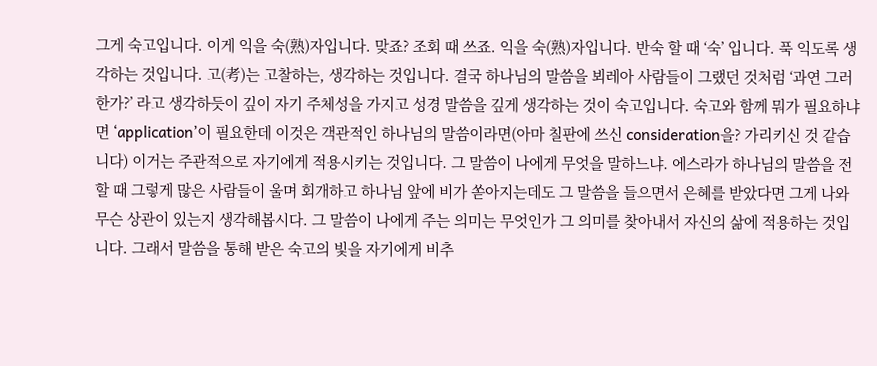그게 숙고입니다. 이게 익을 숙(熟)자입니다. 맞죠? 조회 때 쓰죠. 익을 숙(熟)자입니다. 반숙 할 때 ‘숙’ 입니다. 푹 익도록 생각하는 것입니다. 고(考)는 고찰하는, 생각하는 것입니다. 결국 하나님의 말씀을 뵈레아 사람들이 그랬던 것처럼 ‘과연 그러한가?’ 라고 생각하듯이 깊이 자기 주체성을 가지고 성경 말씀을 깊게 생각하는 것이 숙고입니다. 숙고와 함께 뭐가 필요하냐면 ‘application’이 필요한데 이것은 객관적인 하나님의 말씀이라면(아마 칠판에 쓰신 consideration을? 가리키신 것 같습니다) 이거는 주관적으로 자기에게 적용시키는 것입니다. 그 말씀이 나에게 무엇을 말하느냐. 에스라가 하나님의 말씀을 전할 때 그렇게 많은 사람들이 울며 회개하고 하나님 앞에 비가 쏟아지는데도 그 말씀을 들으면서 은혜를 받았다면 그게 나와 무슨 상관이 있는지 생각해봅시다. 그 말씀이 나에게 주는 의미는 무엇인가 그 의미를 찾아내서 자신의 삶에 적용하는 것입니다. 그래서 말씀을 통해 받은 숙고의 빛을 자기에게 비추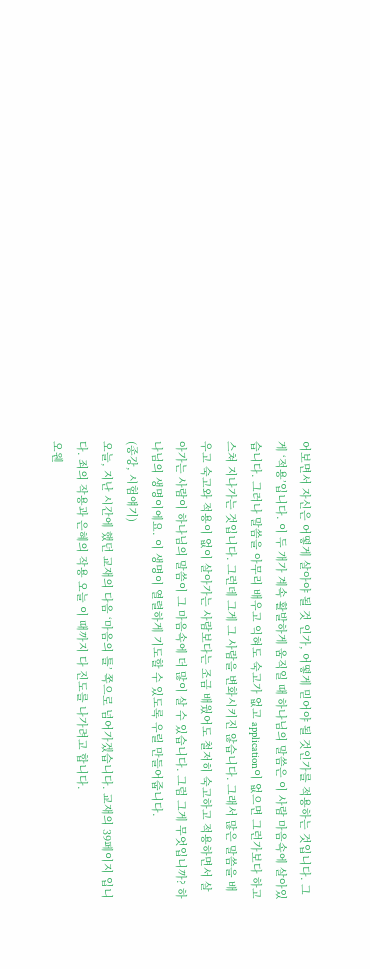어보면서 자신은 어떻게 살아야 될 것 인가, 어떻게 믿어야 될 것인가를 적용하는 것입니다. 그게 ‘적용’입니다. 이 두 개가 계속 활발하게 움직일 때 하나님의 말씀은 이 사람 마음속에 살아있습니다. 그러나 말씀을 아무리 배우고 익혀도 숙고가 없고 application이 없으면 그런가보다 하고 스쳐 지나가는 것입니다. 그런데 그게 그 사람을 변화시키진 않습니다. 그래서 많은 말씀을 배우고 숙고와 적용이 없이 살아가는 사람보다는 조금 배웠어도 철저히 숙고하고 적용하면서 살아가는 사람이 하나님의 말씀이 그 마음속에 더 많이 살 수 있습니다. 그럼 그게 무엇입니까? 하나님의 생명이에요. 이 생명이 열렬하게 기도할 수 있도록 우릴 만들어줍니다.
(종강, 시험얘기)
오늘, 지난 시간에 했던 교재의 다음 ‘마음의 틀’ 쪽으로 넘어가겠습니다. 교재의 39페이지 입니다. 죄의 작용과 은혜의 작용 오늘 이 때까지 다 진도를 나가려고 합니다.
오웬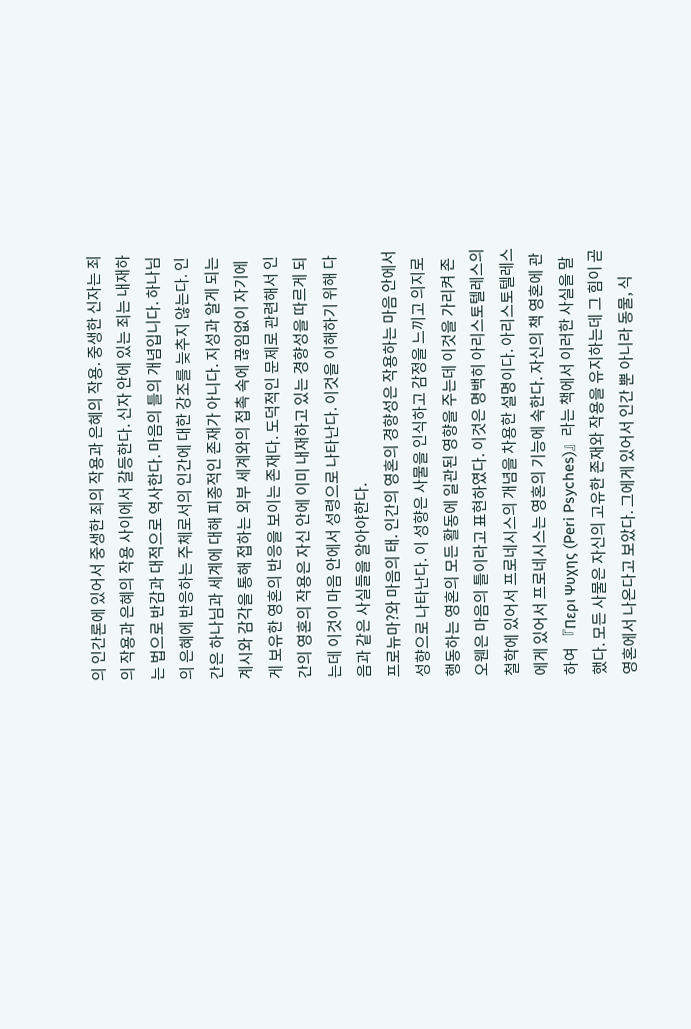의 인간론에 있어서 중생한 죄의 작용과 은혜의 작용. 중생한 신자는 죄의 작용과 은혜의 작용 사이에서 갈등한다. 신자 안에 있는 죄는 내재하는 법으로 반감과 대적으로 역사한다. 마음의 틀의 개념입니다. 하나님의 은혜에 반응하는 주체로서의 인간에 대한 강조를 늦추지 않는다. 인간은 하나님과 세계에 대해 피종적인 존재가 아니다. 지성과 알게 되는 계시와 감각을 통해 접하는 외부 세계와의 접촉 속에 끊임없이 자기에게 보유한 영혼의 반응을 보이는 존재다. 도덕적인 문제로 관련해서 인간의 영혼의 작용은 자신 안에 이미 내재하고 있는 경향성을 따르게 되는데 이것이 마음 안에서 성령으로 나타난다. 이것을 이해하기 위해 다음과 같은 사실들을 알아야한다.
프로뉴마?와 마음의 태. 인간의 영혼의 경향성은 작용하는 마음 안에서 성향으로 나타난다. 이 성향은 사물을 인식하고 감정을 느끼고 의지로 행동하는 영혼의 모든 활동에 일관된 영향을 주는데 이것을 가리켜 존 오웬은 마음의 틀이라고 표현하였다. 이것은 명백히 아리스토텔레스의 철학에 있어서 프로네시스의 개념을 차용한 설명이다. 아리스토텔레스에게 있어서 프로네시스는 영혼의 기능에 속한다. 자신의 책 영혼에 관하여 『Περι Ψυχης (Peri Psyches)』라는 책에서 이러한 사실을 말했다. 모든 사물은 자신의 고유한 존재와 작용을 유지하는데 그 힘이 곧 영혼에서 나온다고 보았다. 그에게 있어서 인간 뿐 아니라 동물, 식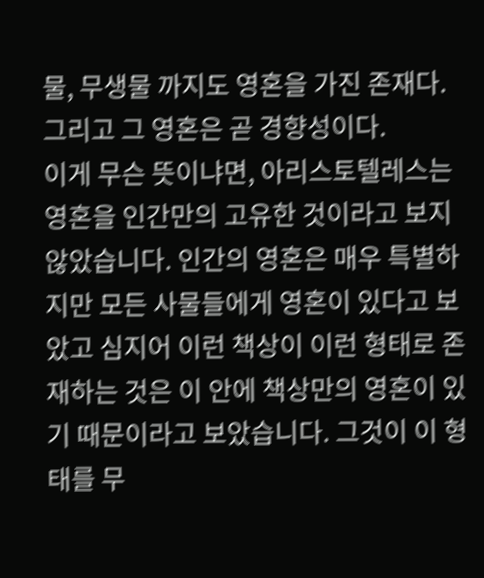물, 무생물 까지도 영혼을 가진 존재다. 그리고 그 영혼은 곧 경향성이다.
이게 무슨 뜻이냐면, 아리스토텔레스는 영혼을 인간만의 고유한 것이라고 보지 않았습니다. 인간의 영혼은 매우 특별하지만 모든 사물들에게 영혼이 있다고 보았고 심지어 이런 책상이 이런 형태로 존재하는 것은 이 안에 책상만의 영혼이 있기 때문이라고 보았습니다. 그것이 이 형태를 무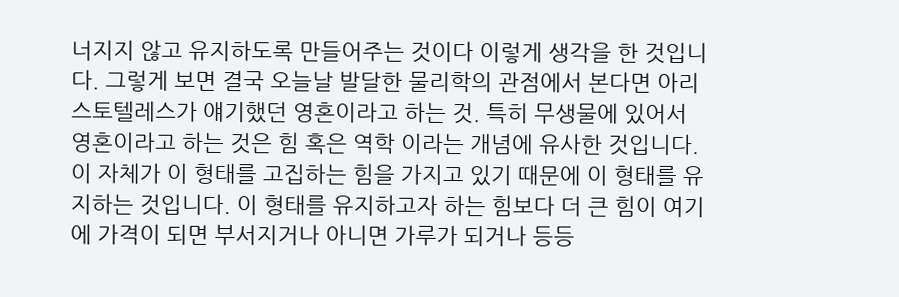너지지 않고 유지하도록 만들어주는 것이다 이렇게 생각을 한 것입니다. 그렇게 보면 결국 오늘날 발달한 물리학의 관점에서 본다면 아리스토텔레스가 얘기했던 영혼이라고 하는 것. 특히 무생물에 있어서 영혼이라고 하는 것은 힘 혹은 역학 이라는 개념에 유사한 것입니다. 이 자체가 이 형태를 고집하는 힘을 가지고 있기 때문에 이 형태를 유지하는 것입니다. 이 형태를 유지하고자 하는 힘보다 더 큰 힘이 여기에 가격이 되면 부서지거나 아니면 가루가 되거나 등등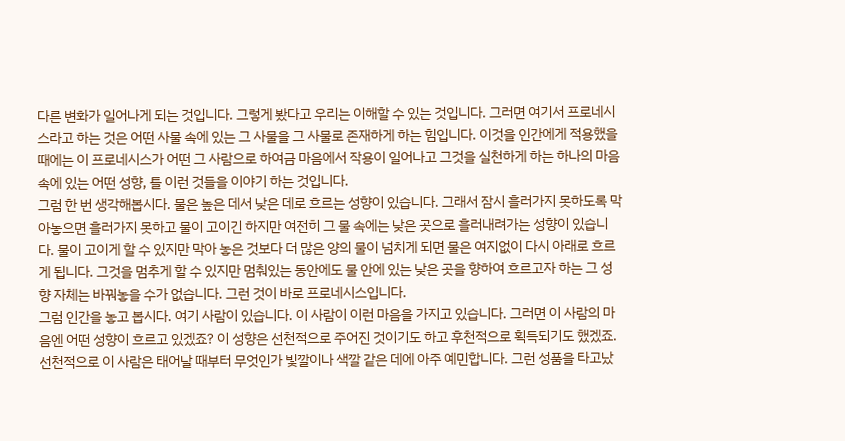다른 변화가 일어나게 되는 것입니다. 그렇게 봤다고 우리는 이해할 수 있는 것입니다. 그러면 여기서 프로네시스라고 하는 것은 어떤 사물 속에 있는 그 사물을 그 사물로 존재하게 하는 힘입니다. 이것을 인간에게 적용했을 때에는 이 프로네시스가 어떤 그 사람으로 하여금 마음에서 작용이 일어나고 그것을 실천하게 하는 하나의 마음속에 있는 어떤 성향, 틀 이런 것들을 이야기 하는 것입니다.
그럼 한 번 생각해봅시다. 물은 높은 데서 낮은 데로 흐르는 성향이 있습니다. 그래서 잠시 흘러가지 못하도록 막아놓으면 흘러가지 못하고 물이 고이긴 하지만 여전히 그 물 속에는 낮은 곳으로 흘러내려가는 성향이 있습니다. 물이 고이게 할 수 있지만 막아 놓은 것보다 더 많은 양의 물이 넘치게 되면 물은 여지없이 다시 아래로 흐르게 됩니다. 그것을 멈추게 할 수 있지만 멈춰있는 동안에도 물 안에 있는 낮은 곳을 향하여 흐르고자 하는 그 성향 자체는 바꿔놓을 수가 없습니다. 그런 것이 바로 프로네시스입니다.
그럼 인간을 놓고 봅시다. 여기 사람이 있습니다. 이 사람이 이런 마음을 가지고 있습니다. 그러면 이 사람의 마음엔 어떤 성향이 흐르고 있겠죠? 이 성향은 선천적으로 주어진 것이기도 하고 후천적으로 획득되기도 했겠죠. 선천적으로 이 사람은 태어날 때부터 무엇인가 빛깔이나 색깔 같은 데에 아주 예민합니다. 그런 성품을 타고났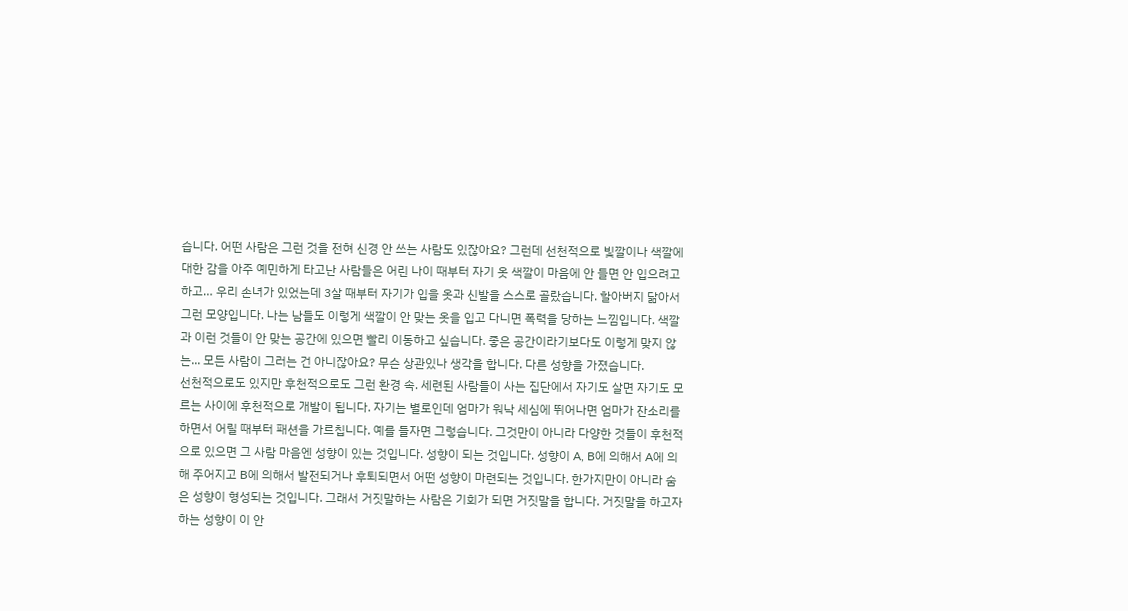습니다. 어떤 사람은 그런 것을 전혀 신경 안 쓰는 사람도 있잖아요? 그런데 선천적으로 빛깔이나 색깔에 대한 감을 아주 예민하게 타고난 사람들은 어린 나이 때부터 자기 옷 색깔이 마음에 안 들면 안 입으려고 하고… 우리 손녀가 있었는데 3살 때부터 자기가 입을 옷과 신발을 스스로 골랐습니다. 할아버지 닮아서 그런 모양입니다. 나는 남들도 이렇게 색깔이 안 맞는 옷을 입고 다니면 폭력을 당하는 느낌입니다. 색깔과 이런 것들이 안 맞는 공간에 있으면 빨리 이동하고 싶습니다. 좋은 공간이라기보다도 이렇게 맞지 않는... 모든 사람이 그러는 건 아니잖아요? 무슨 상관있나 생각을 합니다. 다른 성향을 가졌습니다.
선천적으로도 있지만 후천적으로도 그런 환경 속. 세련된 사람들이 사는 집단에서 자기도 살면 자기도 모르는 사이에 후천적으로 개발이 됩니다. 자기는 별로인데 엄마가 워낙 세심에 뛰어나면 엄마가 잔소리를 하면서 어릴 때부터 패션을 가르칩니다. 예를 들자면 그렇습니다. 그것만이 아니라 다양한 것들이 후천적으로 있으면 그 사람 마음엔 성향이 있는 것입니다. 성향이 되는 것입니다. 성향이 A, B에 의해서 A에 의해 주어지고 B에 의해서 발전되거나 후퇴되면서 어떤 성향이 마련되는 것입니다. 한가지만이 아니라 숨은 성향이 형성되는 것입니다. 그래서 거짓말하는 사람은 기회가 되면 거짓말을 합니다. 거짓말을 하고자 하는 성향이 이 안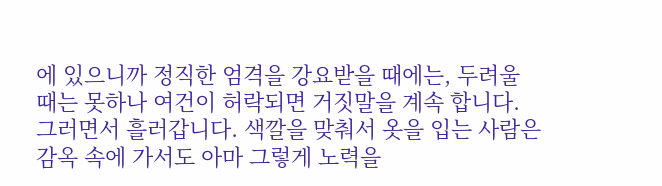에 있으니까 정직한 엄격을 강요받을 때에는, 두려울 때는 못하나 여건이 허락되면 거짓말을 계속 합니다. 그러면서 흘러갑니다. 색깔을 맞춰서 옷을 입는 사람은 감옥 속에 가서도 아마 그렇게 노력을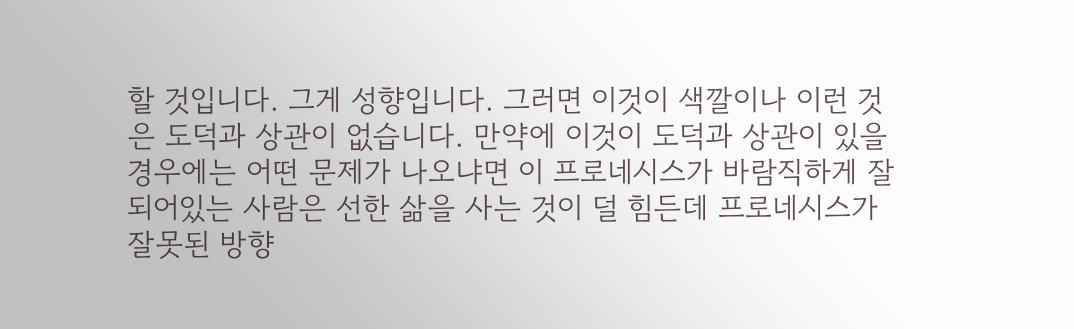할 것입니다. 그게 성향입니다. 그러면 이것이 색깔이나 이런 것은 도덕과 상관이 없습니다. 만약에 이것이 도덕과 상관이 있을 경우에는 어떤 문제가 나오냐면 이 프로네시스가 바람직하게 잘 되어있는 사람은 선한 삶을 사는 것이 덜 힘든데 프로네시스가 잘못된 방향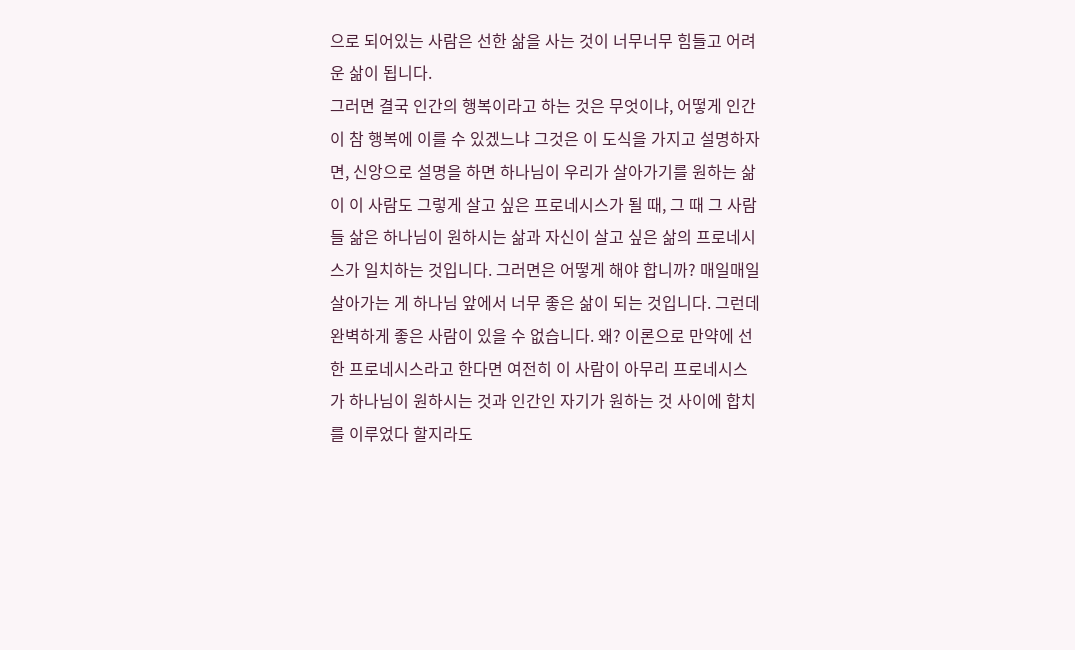으로 되어있는 사람은 선한 삶을 사는 것이 너무너무 힘들고 어려운 삶이 됩니다.
그러면 결국 인간의 행복이라고 하는 것은 무엇이냐, 어떻게 인간이 참 행복에 이를 수 있겠느냐 그것은 이 도식을 가지고 설명하자면, 신앙으로 설명을 하면 하나님이 우리가 살아가기를 원하는 삶이 이 사람도 그렇게 살고 싶은 프로네시스가 될 때, 그 때 그 사람들 삶은 하나님이 원하시는 삶과 자신이 살고 싶은 삶의 프로네시스가 일치하는 것입니다. 그러면은 어떻게 해야 합니까? 매일매일 살아가는 게 하나님 앞에서 너무 좋은 삶이 되는 것입니다. 그런데 완벽하게 좋은 사람이 있을 수 없습니다. 왜? 이론으로 만약에 선한 프로네시스라고 한다면 여전히 이 사람이 아무리 프로네시스가 하나님이 원하시는 것과 인간인 자기가 원하는 것 사이에 합치를 이루었다 할지라도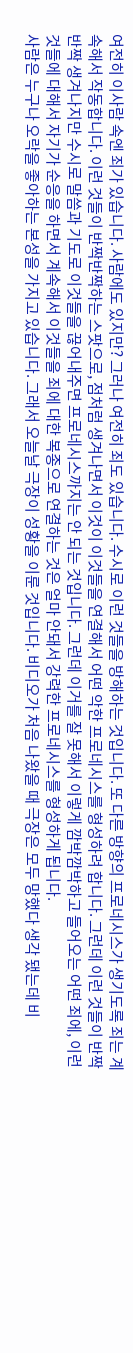여전히 이사람 속엔 죄가 있습니다. 사람에도 있지만? 그러나 여전히 죄도 있습니다. 수시로 이런 것들을 방해하는 것입니다. 또 다른 방향의 프로네시스가 생기도록 죄는 계속해서 작동합니다. 이런 것들이 반짝반짝하는 스팟으로, 점처럼 생겨나면서 이것이 이것들을 연결해서 어떤 악한 프로네시스를 형성하려 합니다. 그런데 이런 것들이 반짝반짝 생겨나지만 수시로 말씀과 기도로 이것들을 끊어내주면 프로네시스까지는 안 되는 것입니다. 그런데 이거를 잘 못해서 이렇게 깜박깜박하고 들어오는 어떤 죄에, 이런 것들에 대해서 자기가 순응을 하면서 계속해서 이것들을 죄에 대한 복종으로 연결하는 것은 얼마 안돼서 강력한 프로네시스를 형성하게 됩니다.
사람은 누구나 오락을 좋아하는 본성을 가지고 있습니다. 그래서 오늘날 극장이 성황을 이룬 것입니다. 비디오가 처음 나왔을 때 극장은 모두 망했다 생각 됐는데 비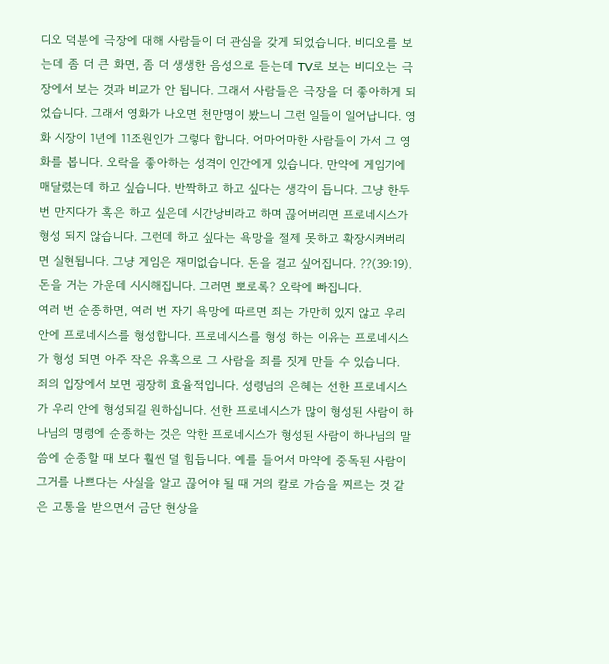디오 덕분에 극장에 대해 사람들이 더 관심을 갖게 되었습니다. 비디오를 보는데 좀 더 큰 화면, 좀 더 생생한 음성으로 듣는데 TV로 보는 비디오는 극장에서 보는 것과 비교가 안 됩니다. 그래서 사람들은 극장을 더 좋아하게 되었습니다. 그래서 영화가 나오면 천만명이 봤느니 그런 일들이 일어납니다. 영화 시장이 1년에 11조원인가 그렇다 합니다. 어마어마한 사람들이 가서 그 영화를 봅니다. 오락을 좋아하는 성격이 인간에게 있습니다. 만약에 게임기에 매달렸는데 하고 싶습니다. 반짝하고 하고 싶다는 생각이 듭니다. 그냥 한두 번 만지다가 혹은 하고 싶은데 시간낭비라고 하며 끊어버리면 프로네시스가 형성 되지 않습니다. 그런데 하고 싶다는 욕망을 절제 못하고 확장시켜버리면 실현됩니다. 그냥 게임은 재미없습니다. 돈을 걸고 싶어집니다. ??(39:19). 돈을 거는 가운데 시시해집니다. 그러면 뽀로록? 오락에 빠집니다.
여러 번 순종하면, 여러 번 자기 욕망에 따르면 죄는 가만히 있지 않고 우리 안에 프로네시스를 형성합니다. 프로네시스를 형성 하는 이유는 프로네시스가 형성 되면 아주 작은 유혹으로 그 사람을 죄를 짓게 만들 수 있습니다. 죄의 입장에서 보면 굉장히 효율적입니다. 성령님의 은혜는 선한 프로네시스가 우리 안에 형성되길 원하십니다. 선한 프로네시스가 많이 형성된 사람이 하나님의 명령에 순종하는 것은 악한 프로네시스가 형성된 사람이 하나님의 말씀에 순종할 때 보다 훨씬 덜 힘듭니다. 예를 들어서 마약에 중독된 사람이 그거를 나쁘다는 사실을 알고 끊어야 될 때 거의 칼로 가슴을 찌르는 것 같은 고통을 받으면서 금단 현상을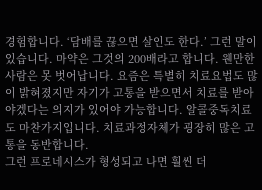경험합니다. ‘담배를 끊으면 살인도 한다.’ 그런 말이 있습니다. 마약은 그것의 200배라고 합니다. 웬만한 사람은 못 벗어납니다. 요즘은 특별히 치료요법도 많이 밝혀졌지만 자기가 고통을 받으면서 치료를 받아야겠다는 의지가 있어야 가능합니다. 알콜중독치료도 마찬가지입니다. 치료과정자체가 굉장히 많은 고통을 동반합니다.
그런 프로네시스가 형성되고 나면 훨씬 더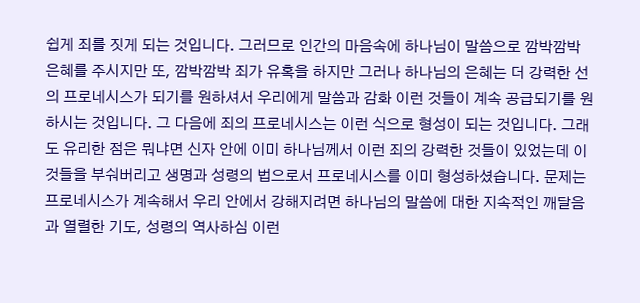쉽게 죄를 짓게 되는 것입니다. 그러므로 인간의 마음속에 하나님이 말씀으로 깜박깜박 은혜를 주시지만 또, 깜박깜박 죄가 유혹을 하지만 그러나 하나님의 은혜는 더 강력한 선의 프로네시스가 되기를 원하셔서 우리에게 말씀과 감화 이런 것들이 계속 공급되기를 원하시는 것입니다. 그 다음에 죄의 프로네시스는 이런 식으로 형성이 되는 것입니다. 그래도 유리한 점은 뭐냐면 신자 안에 이미 하나님께서 이런 죄의 강력한 것들이 있었는데 이것들을 부숴버리고 생명과 성령의 법으로서 프로네시스를 이미 형성하셨습니다. 문제는 프로네시스가 계속해서 우리 안에서 강해지려면 하나님의 말씀에 대한 지속적인 깨달음과 열렬한 기도, 성령의 역사하심 이런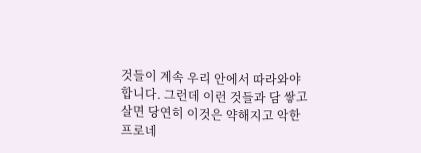것들이 계속 우리 안에서 따라와야 합니다. 그런데 이런 것들과 담 쌓고 살면 당연히 이것은 약해지고 악한 프로네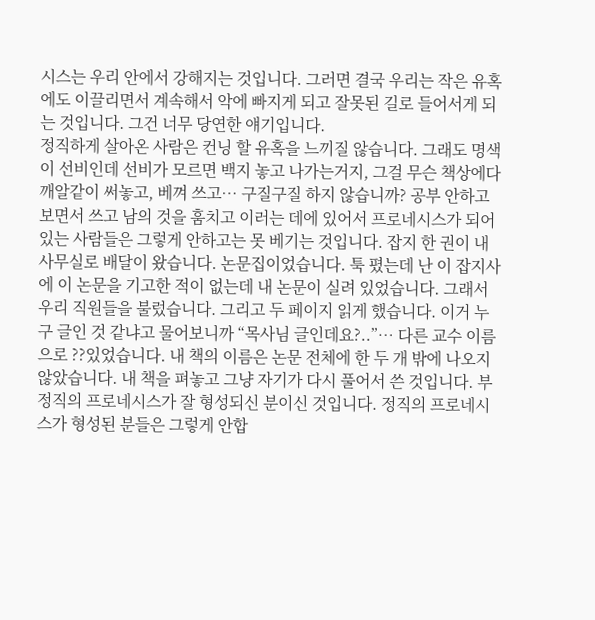시스는 우리 안에서 강해지는 것입니다. 그러면 결국 우리는 작은 유혹에도 이끌리면서 계속해서 악에 빠지게 되고 잘못된 길로 들어서게 되는 것입니다. 그건 너무 당연한 얘기입니다.
정직하게 살아온 사람은 컨닝 할 유혹을 느끼질 않습니다. 그래도 명색이 선비인데 선비가 모르면 백지 놓고 나가는거지, 그걸 무슨 책상에다 깨알같이 써놓고, 베껴 쓰고… 구질구질 하지 않습니까? 공부 안하고 보면서 쓰고 남의 것을 훔치고 이러는 데에 있어서 프로네시스가 되어있는 사람들은 그렇게 안하고는 못 베기는 것입니다. 잡지 한 권이 내 사무실로 배달이 왔습니다. 논문집이었습니다. 툭 폈는데 난 이 잡지사에 이 논문을 기고한 적이 없는데 내 논문이 실려 있었습니다. 그래서 우리 직원들을 불렀습니다. 그리고 두 페이지 읽게 했습니다. 이거 누구 글인 것 같냐고 물어보니까 “목사님 글인데요?..”… 다른 교수 이름으로 ??있었습니다. 내 책의 이름은 논문 전체에 한 두 개 밖에 나오지 않았습니다. 내 책을 펴놓고 그냥 자기가 다시 풀어서 쓴 것입니다. 부정직의 프로네시스가 잘 형성되신 분이신 것입니다. 정직의 프로네시스가 형성된 분들은 그렇게 안합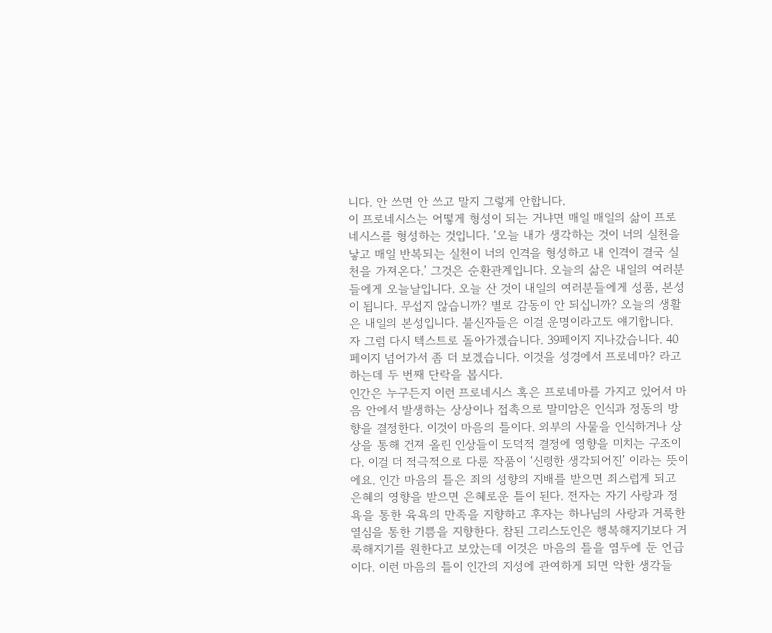니다. 안 쓰면 안 쓰고 말지 그렇게 안합니다.
이 프로네시스는 어떻게 형성이 되는 거냐면 매일 매일의 삶이 프로네시스를 형성하는 것입니다. ‘오늘 내가 생각하는 것이 너의 실천을 낳고 매일 반복되는 실천이 너의 인격을 형성하고 내 인격이 결국 실천을 가져온다.’ 그것은 순환관계입니다. 오늘의 삶은 내일의 여러분들에게 오늘날입니다. 오늘 산 것이 내일의 여러분들에게 성품, 본성이 됩니다. 무섭지 않습니까? 별로 감동이 안 되십니까? 오늘의 생활은 내일의 본성입니다. 불신자들은 이걸 운명이라고도 얘기합니다. 자 그럼 다시 텍스트로 돌아가겠습니다. 39페이지 지나갔습니다. 40페이지 넘어가서 좀 더 보겠습니다. 이것을 성경에서 프로네마? 라고 하는데 두 번째 단락을 봅시다.
인간은 누구든지 이런 프로네시스 혹은 프로네마를 가지고 있어서 마음 안에서 발생하는 상상이나 접촉으로 말미암은 인식과 정동의 방향을 결정한다. 이것이 마음의 틀이다. 외부의 사물을 인식하거나 상상을 통해 건져 올린 인상들이 도덕적 결정에 영향을 미치는 구조이다. 이걸 더 적극적으로 다룬 작품이 ‘신령한 생각되어진’ 이라는 뜻이에요. 인간 마음의 틀은 죄의 성향의 지배를 받으면 죄스럽게 되고 은혜의 영향을 받으면 은혜로운 틀이 된다. 전자는 자기 사랑과 정욕을 통한 육욕의 만족을 지향하고 후자는 하나님의 사랑과 거룩한 열심을 통한 기쁨을 지향한다. 참된 그리스도인은 행복해지기보다 거룩해지기를 원한다고 보았는데 이것은 마음의 틀을 염두에 둔 언급이다. 이런 마음의 틀이 인간의 지성에 관여하게 되면 악한 생각들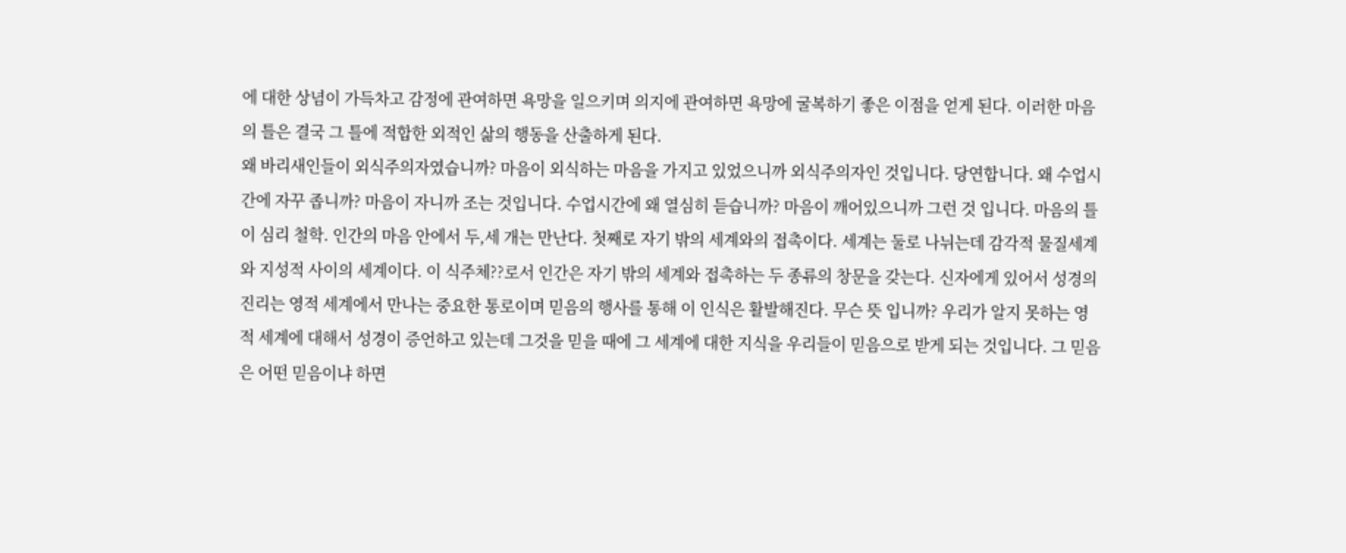에 대한 상념이 가득차고 감정에 관여하면 욕망을 일으키며 의지에 관여하면 욕망에 굴복하기 좋은 이점을 얻게 된다. 이러한 마음의 틀은 결국 그 틀에 적합한 외적인 삶의 행동을 산출하게 된다.
왜 바리새인들이 외식주의자였습니까? 마음이 외식하는 마음을 가지고 있었으니까 외식주의자인 것입니다. 당연합니다. 왜 수업시간에 자꾸 좁니까? 마음이 자니까 조는 것입니다. 수업시간에 왜 열심히 듣습니까? 마음이 깨어있으니까 그런 것 입니다. 마음의 틀이 심리 철학. 인간의 마음 안에서 두,세 개는 만난다. 첫째로 자기 밖의 세계와의 접촉이다. 세계는 둘로 나뉘는데 감각적 물질세계와 지성적 사이의 세계이다. 이 식주체??로서 인간은 자기 밖의 세계와 접촉하는 두 종류의 창문을 갖는다. 신자에게 있어서 성경의 진리는 영적 세계에서 만나는 중요한 통로이며 믿음의 행사를 통해 이 인식은 활발해진다. 무슨 뜻 입니까? 우리가 알지 못하는 영적 세계에 대해서 성경이 증언하고 있는데 그것을 믿을 때에 그 세계에 대한 지식을 우리들이 믿음으로 받게 되는 것입니다. 그 믿음은 어떤 믿음이냐 하면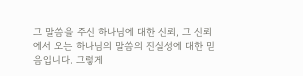그 말씀을 주신 하나님에 대한 신뢰, 그 신뢰에서 오는 하나님의 말씀의 진실성에 대한 믿음입니다. 그렇게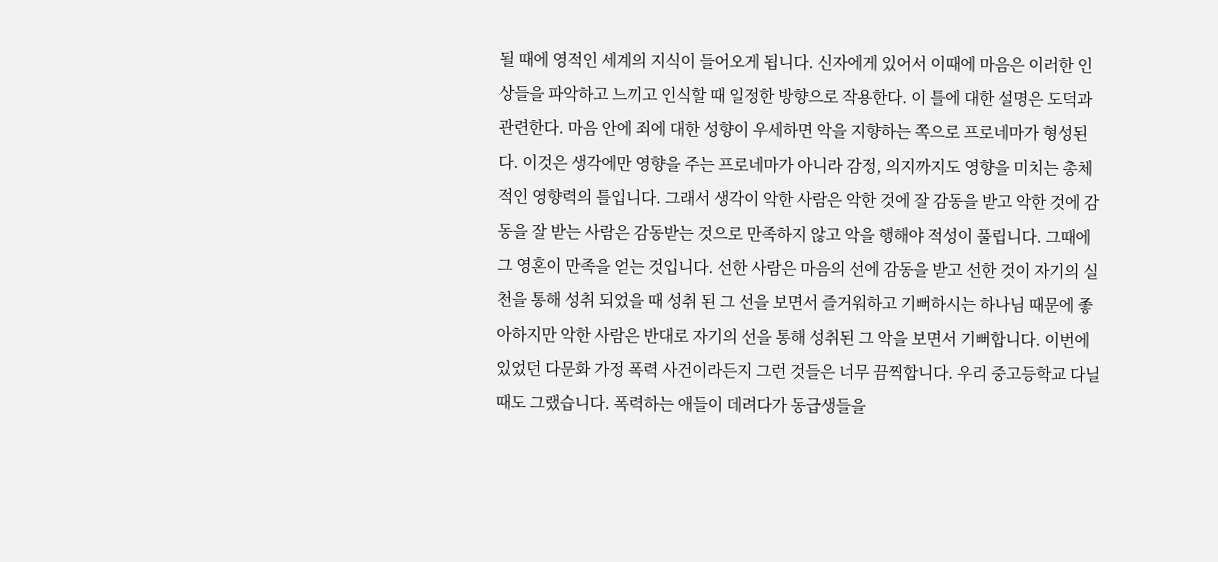될 때에 영적인 세계의 지식이 들어오게 됩니다. 신자에게 있어서 이때에 마음은 이러한 인상들을 파악하고 느끼고 인식할 때 일정한 방향으로 작용한다. 이 틀에 대한 설명은 도덕과 관련한다. 마음 안에 죄에 대한 성향이 우세하면 악을 지향하는 쪽으로 프로네마가 형성된다. 이것은 생각에만 영향을 주는 프로네마가 아니라 감정, 의지까지도 영향을 미치는 총체적인 영향력의 틀입니다. 그래서 생각이 악한 사람은 악한 것에 잘 감동을 받고 악한 것에 감동을 잘 받는 사람은 감동받는 것으로 만족하지 않고 악을 행해야 적성이 풀립니다. 그때에 그 영혼이 만족을 얻는 것입니다. 선한 사람은 마음의 선에 감동을 받고 선한 것이 자기의 실천을 통해 성취 되었을 때 성취 된 그 선을 보면서 즐거워하고 기뻐하시는 하나님 때문에 좋아하지만 악한 사람은 반대로 자기의 선을 통해 성취된 그 악을 보면서 기뻐합니다. 이번에 있었던 다문화 가정 폭력 사건이라든지 그런 것들은 너무 끔찍합니다. 우리 중고등학교 다닐 때도 그랬습니다. 폭력하는 애들이 데려다가 동급생들을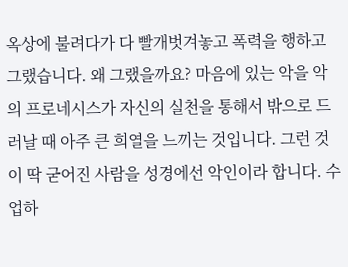옥상에 불려다가 다 빨개벗겨놓고 폭력을 행하고 그랬습니다. 왜 그랬을까요? 마음에 있는 악을 악의 프로네시스가 자신의 실천을 통해서 밖으로 드러날 때 아주 큰 희열을 느끼는 것입니다. 그런 것이 딱 굳어진 사람을 성경에선 악인이라 합니다. 수업하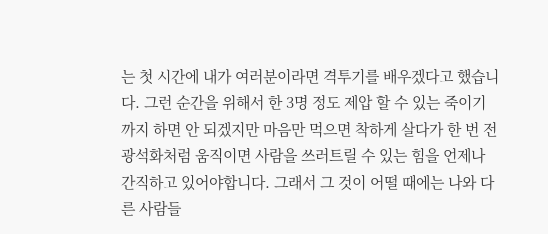는 첫 시간에 내가 여러분이라면 격투기를 배우겠다고 했습니다. 그런 순간을 위해서 한 3명 정도 제압 할 수 있는 죽이기까지 하면 안 되겠지만 마음만 먹으면 착하게 살다가 한 번 전광석화처럼 움직이면 사람을 쓰러트릴 수 있는 힘을 언제나 간직하고 있어야합니다. 그래서 그 것이 어떨 때에는 나와 다른 사람들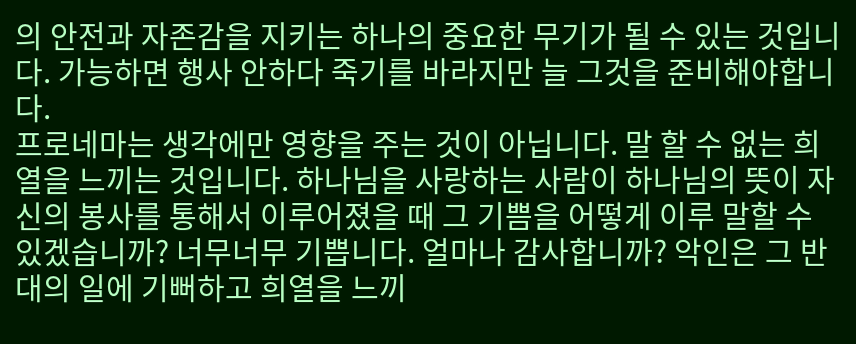의 안전과 자존감을 지키는 하나의 중요한 무기가 될 수 있는 것입니다. 가능하면 행사 안하다 죽기를 바라지만 늘 그것을 준비해야합니다.
프로네마는 생각에만 영향을 주는 것이 아닙니다. 말 할 수 없는 희열을 느끼는 것입니다. 하나님을 사랑하는 사람이 하나님의 뜻이 자신의 봉사를 통해서 이루어졌을 때 그 기쁨을 어떻게 이루 말할 수 있겠습니까? 너무너무 기쁩니다. 얼마나 감사합니까? 악인은 그 반대의 일에 기뻐하고 희열을 느끼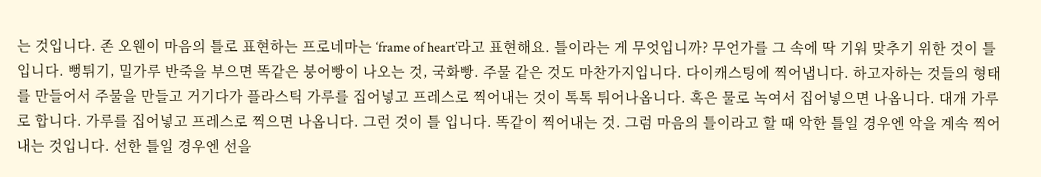는 것입니다. 존 오웬이 마음의 틀로 표현하는 프로네마는 ‘frame of heart’라고 표현해요. 틀이라는 게 무엇입니까? 무언가를 그 속에 딱 기워 맞추기 위한 것이 틀 입니다. 뻥튀기, 밀가루 반죽을 부으면 똑같은 붕어빵이 나오는 것, 국화빵. 주물 같은 것도 마찬가지입니다. 다이캐스팅에 찍어냅니다. 하고자하는 것들의 형태를 만들어서 주물을 만들고 거기다가 플라스틱 가루를 집어넣고 프레스로 찍어내는 것이 톡톡 튀어나옵니다. 혹은 물로 녹여서 집어넣으면 나옵니다. 대개 가루로 합니다. 가루를 집어넣고 프레스로 찍으면 나옵니다. 그런 것이 틀 입니다. 똑같이 찍어내는 것. 그럼 마음의 틀이라고 할 때 악한 틀일 경우엔 악을 계속 찍어내는 것입니다. 선한 틀일 경우엔 선을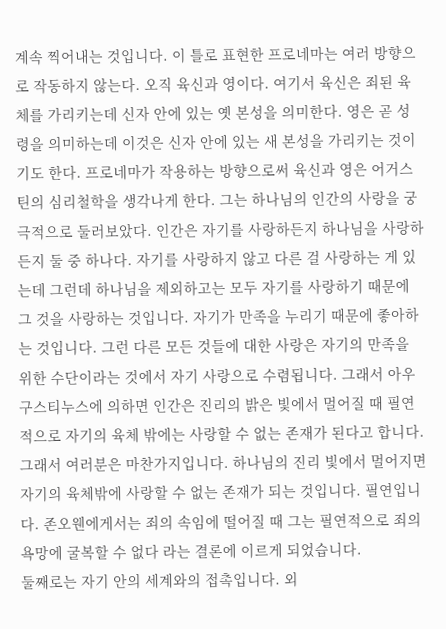계속 찍어내는 것입니다. 이 틀로 표현한 프로네마는 여러 방향으로 작동하지 않는다. 오직 육신과 영이다. 여기서 육신은 죄된 육체를 가리키는데 신자 안에 있는 옛 본성을 의미한다. 영은 곧 성령을 의미하는데 이것은 신자 안에 있는 새 본성을 가리키는 것이기도 한다. 프로네마가 작용하는 방향으로써 육신과 영은 어거스틴의 심리철학을 생각나게 한다. 그는 하나님의 인간의 사랑을 궁극적으로 둘러보았다. 인간은 자기를 사랑하든지 하나님을 사랑하든지 둘 중 하나다. 자기를 사랑하지 않고 다른 걸 사랑하는 게 있는데 그런데 하나님을 제외하고는 모두 자기를 사랑하기 때문에 그 것을 사랑하는 것입니다. 자기가 만족을 누리기 때문에 좋아하는 것입니다. 그런 다른 모든 것들에 대한 사랑은 자기의 만족을 위한 수단이라는 것에서 자기 사랑으로 수렴됩니다. 그래서 아우구스티누스에 의하면 인간은 진리의 밝은 빛에서 멀어질 때 필연적으로 자기의 육체 밖에는 사랑할 수 없는 존재가 된다고 합니다. 그래서 여러분은 마찬가지입니다. 하나님의 진리 빛에서 멀어지면 자기의 육체밖에 사랑할 수 없는 존재가 되는 것입니다. 필연입니다. 존오웬에게서는 죄의 속임에 떨어질 때 그는 필연적으로 죄의 욕망에 굴복할 수 없다 라는 결론에 이르게 되었습니다.
둘째로는 자기 안의 세계와의 접촉입니다. 외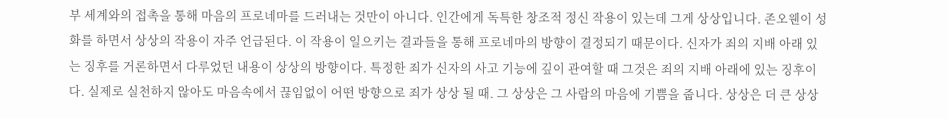부 세계와의 접촉을 통해 마음의 프로네마를 드러내는 것만이 아니다. 인간에게 독특한 창조적 정신 작용이 있는데 그게 상상입니다. 존오웬이 성화를 하면서 상상의 작용이 자주 언급된다. 이 작용이 일으키는 결과들을 통해 프로네마의 방향이 결정되기 때문이다. 신자가 죄의 지배 아래 있는 징후를 거론하면서 다루었던 내용이 상상의 방향이다. 특정한 죄가 신자의 사고 기능에 깊이 관여할 때 그것은 죄의 지배 아래에 있는 징후이다. 실제로 실천하지 않아도 마음속에서 끊임없이 어떤 방향으로 죄가 상상 될 때. 그 상상은 그 사람의 마음에 기쁨을 줍니다. 상상은 더 큰 상상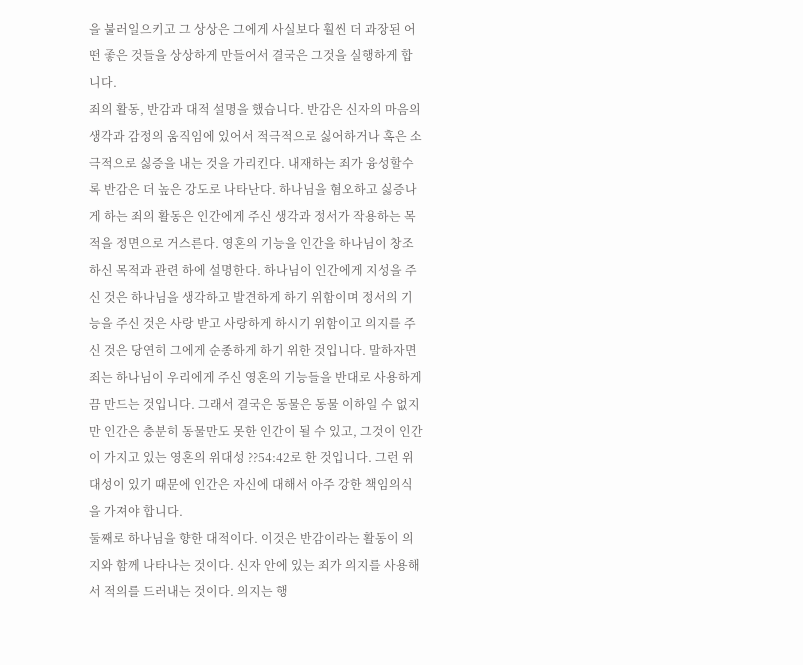을 불러일으키고 그 상상은 그에게 사실보다 훨씬 더 과장된 어떤 좋은 것들을 상상하게 만들어서 결국은 그것을 실행하게 합니다.
죄의 활동, 반감과 대적 설명을 했습니다. 반감은 신자의 마음의 생각과 감정의 움직임에 있어서 적극적으로 싫어하거나 혹은 소극적으로 싫증을 내는 것을 가리킨다. 내재하는 죄가 융성할수록 반감은 더 높은 강도로 나타난다. 하나님을 혐오하고 싫증나게 하는 죄의 활동은 인간에게 주신 생각과 정서가 작용하는 목적을 정면으로 거스른다. 영혼의 기능을 인간을 하나님이 창조하신 목적과 관련 하에 설명한다. 하나님이 인간에게 지성을 주신 것은 하나님을 생각하고 발견하게 하기 위함이며 정서의 기능을 주신 것은 사랑 받고 사랑하게 하시기 위함이고 의지를 주신 것은 당연히 그에게 순종하게 하기 위한 것입니다. 말하자면 죄는 하나님이 우리에게 주신 영혼의 기능들을 반대로 사용하게끔 만드는 것입니다. 그래서 결국은 동물은 동물 이하일 수 없지만 인간은 충분히 동물만도 못한 인간이 될 수 있고, 그것이 인간이 가지고 있는 영혼의 위대성 ??54:42로 한 것입니다. 그런 위대성이 있기 때문에 인간은 자신에 대해서 아주 강한 책임의식을 가져야 합니다.
둘째로 하나님을 향한 대적이다. 이것은 반감이라는 활동이 의지와 함께 나타나는 것이다. 신자 안에 있는 죄가 의지를 사용해서 적의를 드러내는 것이다. 의지는 행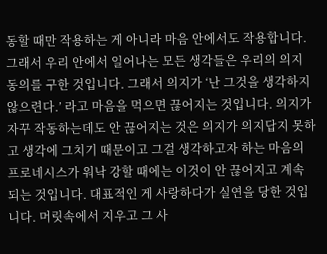동할 때만 작용하는 게 아니라 마음 안에서도 작용합니다. 그래서 우리 안에서 일어나는 모든 생각들은 우리의 의지 동의를 구한 것입니다. 그래서 의지가 ‘난 그것을 생각하지 않으련다.’ 라고 마음을 먹으면 끊어지는 것입니다. 의지가 자꾸 작동하는데도 안 끊어지는 것은 의지가 의지답지 못하고 생각에 그치기 때문이고 그걸 생각하고자 하는 마음의 프로네시스가 워낙 강할 때에는 이것이 안 끊어지고 계속 되는 것입니다. 대표적인 게 사랑하다가 실연을 당한 것입니다. 머릿속에서 지우고 그 사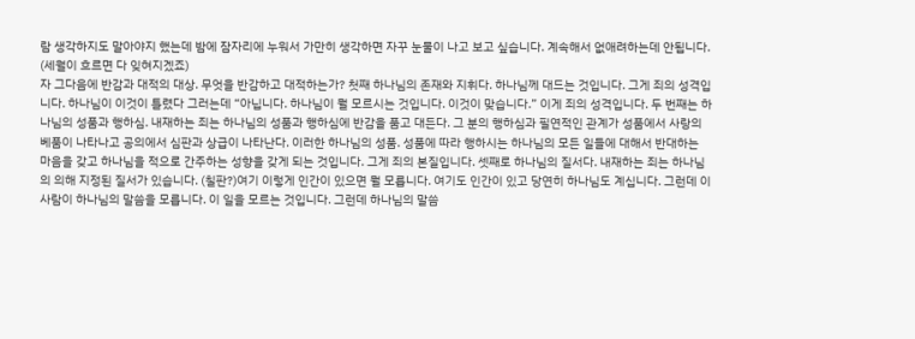람 생각하지도 말아야지 했는데 밤에 잠자리에 누워서 가만히 생각하면 자꾸 눈물이 나고 보고 싶습니다. 계속해서 없애려하는데 안됩니다. (세월이 흐르면 다 잊혀지겠죠)
자 그다음에 반감과 대적의 대상. 무엇을 반감하고 대적하는가? 첫째 하나님의 존재와 지휘다. 하나님께 대드는 것입니다. 그게 죄의 성격입니다. 하나님이 이것이 틀렸다 그러는데 “아닙니다. 하나님이 뭘 모르시는 것입니다. 이것이 맞습니다.” 이게 죄의 성격입니다. 두 번째는 하나님의 성품과 행하심. 내재하는 죄는 하나님의 성품과 행하심에 반감을 품고 대든다. 그 분의 행하심과 필연적인 관계가 성품에서 사랑의 베품이 나타나고 공의에서 심판과 상급이 나타난다. 이러한 하나님의 성품. 성품에 따라 행하시는 하나님의 모든 일들에 대해서 반대하는 마음을 갖고 하나님을 적으로 간주하는 성향을 갖게 되는 것입니다. 그게 죄의 본질입니다. 셋째로 하나님의 질서다. 내재하는 죄는 하나님의 의해 지정된 질서가 있습니다. (칠판?)여기 이렇게 인간이 있으면 뭘 모릅니다. 여기도 인간이 있고 당연히 하나님도 계십니다. 그런데 이 사람이 하나님의 말씀을 모릅니다. 이 일을 모르는 것입니다. 그런데 하나님의 말씀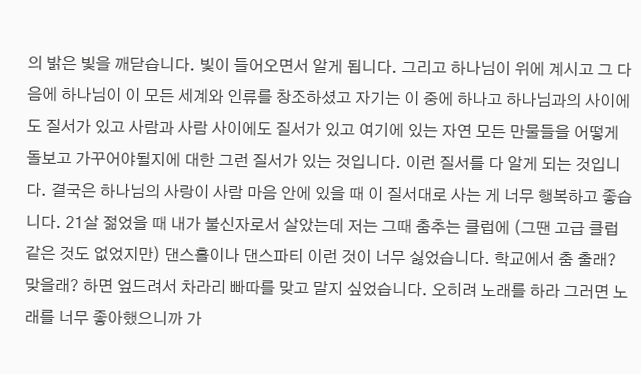의 밝은 빛을 깨닫습니다. 빛이 들어오면서 알게 됩니다. 그리고 하나님이 위에 계시고 그 다음에 하나님이 이 모든 세계와 인류를 창조하셨고 자기는 이 중에 하나고 하나님과의 사이에도 질서가 있고 사람과 사람 사이에도 질서가 있고 여기에 있는 자연 모든 만물들을 어떻게 돌보고 가꾸어야될지에 대한 그런 질서가 있는 것입니다. 이런 질서를 다 알게 되는 것입니다. 결국은 하나님의 사랑이 사람 마음 안에 있을 때 이 질서대로 사는 게 너무 행복하고 좋습니다. 21살 젊었을 때 내가 불신자로서 살았는데 저는 그때 춤추는 클럽에 (그땐 고급 클럽 같은 것도 없었지만) 댄스홀이나 댄스파티 이런 것이 너무 싫었습니다. 학교에서 춤 출래? 맞을래? 하면 엎드려서 차라리 빠따를 맞고 말지 싶었습니다. 오히려 노래를 하라 그러면 노래를 너무 좋아했으니까 가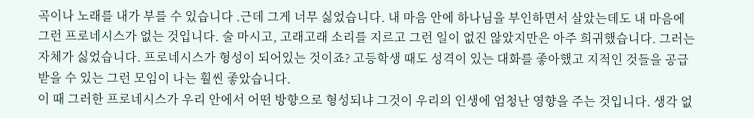곡이나 노래를 내가 부를 수 있습니다 .근데 그게 너무 싫었습니다. 내 마음 안에 하나님을 부인하면서 살았는데도 내 마음에 그런 프로네시스가 없는 것입니다. 술 마시고, 고래고래 소리를 지르고 그런 일이 없진 않았지만은 아주 희귀했습니다. 그러는 자체가 싫었습니다. 프로네시스가 형성이 되어있는 것이죠? 고등학생 때도 성격이 있는 대화를 좋아했고 지적인 것들을 공급받을 수 있는 그런 모임이 나는 훨씬 좋았습니다.
이 때 그러한 프로네시스가 우리 안에서 어떤 방향으로 형성되냐 그것이 우리의 인생에 엄청난 영향을 주는 것입니다. 생각 없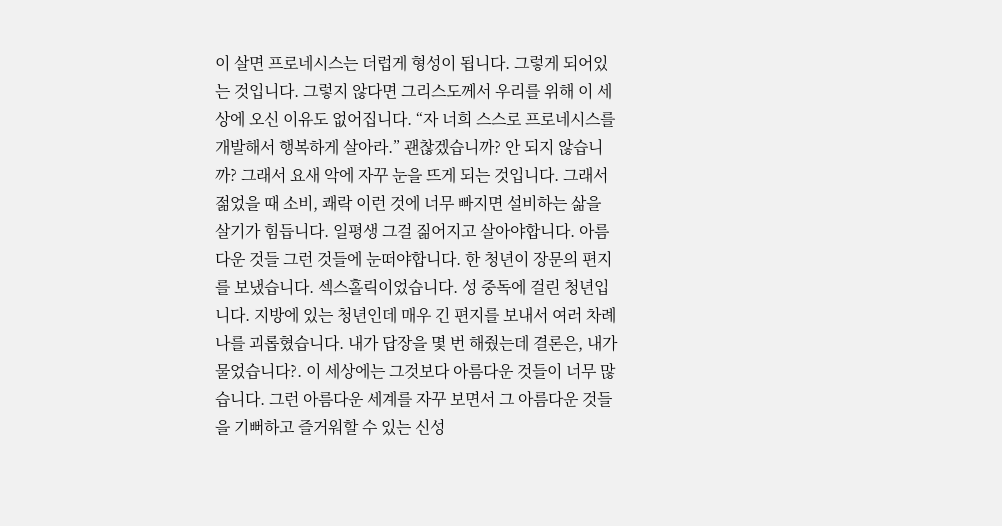이 살면 프로네시스는 더럽게 형성이 됩니다. 그렇게 되어있는 것입니다. 그렇지 않다면 그리스도께서 우리를 위해 이 세상에 오신 이유도 없어집니다. “자 너희 스스로 프로네시스를 개발해서 행복하게 살아라.” 괜찮겠습니까? 안 되지 않습니까? 그래서 요새 악에 자꾸 눈을 뜨게 되는 것입니다. 그래서 젊었을 때 소비, 쾌락 이런 것에 너무 빠지면 설비하는 삶을 살기가 힘듭니다. 일평생 그걸 짊어지고 살아야합니다. 아름다운 것들 그런 것들에 눈떠야합니다. 한 청년이 장문의 편지를 보냈습니다. 섹스홀릭이었습니다. 성 중독에 걸린 청년입니다. 지방에 있는 청년인데 매우 긴 편지를 보내서 여러 차례 나를 괴롭혔습니다. 내가 답장을 몇 번 해줬는데 결론은, 내가 물었습니다?. 이 세상에는 그것보다 아름다운 것들이 너무 많습니다. 그런 아름다운 세계를 자꾸 보면서 그 아름다운 것들을 기뻐하고 즐거워할 수 있는 신성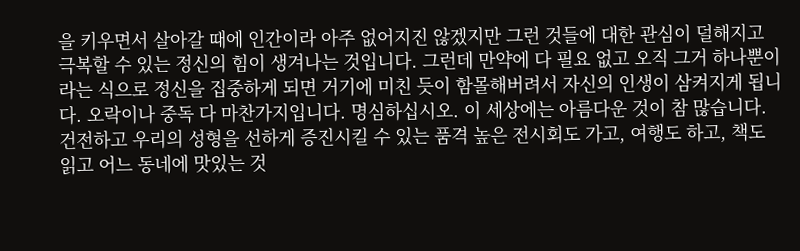을 키우면서 살아갈 때에 인간이라 아주 없어지진 않겠지만 그런 것들에 대한 관심이 덜해지고 극복할 수 있는 정신의 힘이 생겨나는 것입니다. 그런데 만약에 다 필요 없고 오직 그거 하나뿐이라는 식으로 정신을 집중하게 되면 거기에 미친 듯이 함몰해버려서 자신의 인생이 삼켜지게 됩니다. 오락이나 중독 다 마찬가지입니다. 명심하십시오. 이 세상에는 아름다운 것이 참 많습니다. 건전하고 우리의 성형을 선하게 증진시킬 수 있는 품격 높은 전시회도 가고, 여행도 하고, 책도 읽고 어느 동네에 맛있는 것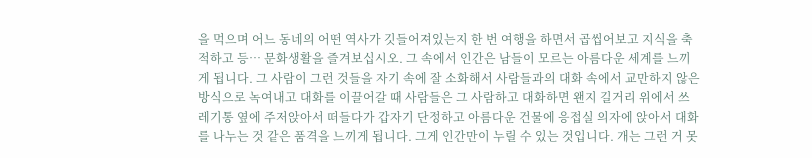을 먹으며 어느 동네의 어떤 역사가 깃들어져있는지 한 번 여행을 하면서 곱씹어보고 지식을 축적하고 등… 문화생활을 즐겨보십시오. 그 속에서 인간은 남들이 모르는 아름다운 세계를 느끼게 됩니다. 그 사람이 그런 것들을 자기 속에 잘 소화해서 사람들과의 대화 속에서 교만하지 않은 방식으로 녹여내고 대화를 이끌어갈 때 사람들은 그 사람하고 대화하면 왠지 길거리 위에서 쓰레기통 옆에 주저앉아서 떠들다가 갑자기 단정하고 아름다운 건물에 응접실 의자에 앉아서 대화를 나누는 것 같은 품격을 느끼게 됩니다. 그게 인간만이 누릴 수 있는 것입니다. 개는 그런 거 못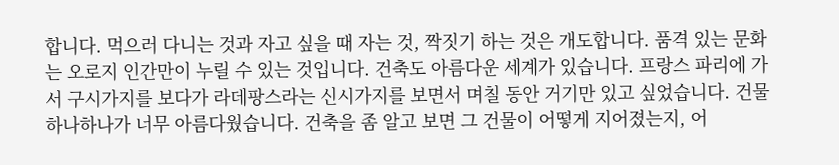합니다. 먹으러 다니는 것과 자고 싶을 때 자는 것, 짝짓기 하는 것은 개도합니다. 품격 있는 문화는 오로지 인간만이 누릴 수 있는 것입니다. 건축도 아름다운 세계가 있습니다. 프랑스 파리에 가서 구시가지를 보다가 라데팡스라는 신시가지를 보면서 며칠 동안 거기만 있고 싶었습니다. 건물 하나하나가 너무 아름다웠습니다. 건축을 좀 알고 보면 그 건물이 어떻게 지어졌는지, 어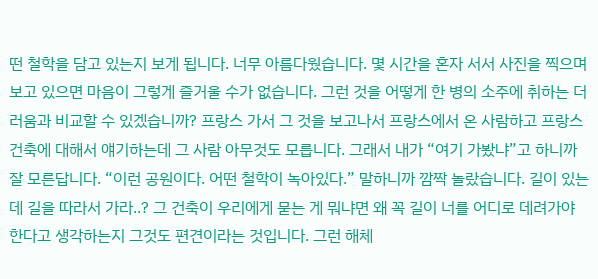떤 철학을 담고 있는지 보게 됩니다. 너무 아름다웠습니다. 몇 시간을 혼자 서서 사진을 찍으며 보고 있으면 마음이 그렇게 즐거울 수가 없습니다. 그런 것을 어떻게 한 병의 소주에 취하는 더러움과 비교할 수 있겠습니까? 프랑스 가서 그 것을 보고나서 프랑스에서 온 사람하고 프랑스 건축에 대해서 얘기하는데 그 사람 아무것도 모릅니다. 그래서 내가 “여기 가봤냐”고 하니까 잘 모른답니다. “이런 공원이다. 어떤 철학이 녹아있다.” 말하니까 깜짝 놀랐습니다. 길이 있는데 길을 따라서 가라..? 그 건축이 우리에게 묻는 게 뭐냐면 왜 꼭 길이 너를 어디로 데려가야 한다고 생각하는지 그것도 편견이라는 것입니다. 그런 해체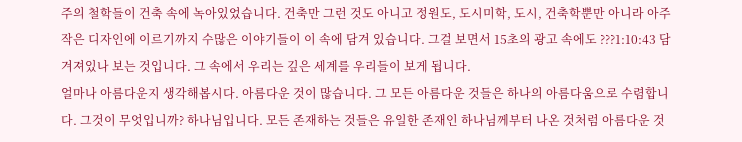주의 철학들이 건축 속에 녹아있었습니다. 건축만 그런 것도 아니고 정원도, 도시미학, 도시, 건축학뿐만 아니라 아주 작은 디자인에 이르기까지 수많은 이야기들이 이 속에 담겨 있습니다. 그걸 보면서 15초의 광고 속에도 ???1:10:43 담겨져있나 보는 것입니다. 그 속에서 우리는 깊은 세계를 우리들이 보게 됩니다.
얼마나 아름다운지 생각해봅시다. 아름다운 것이 많습니다. 그 모든 아름다운 것들은 하나의 아름다움으로 수렴합니다. 그것이 무엇입니까? 하나님입니다. 모든 존재하는 것들은 유일한 존재인 하나님께부터 나온 것처럼 아름다운 것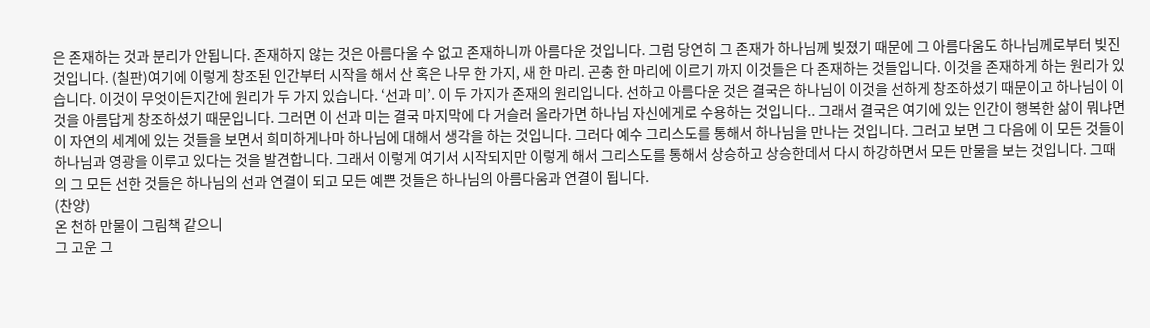은 존재하는 것과 분리가 안됩니다. 존재하지 않는 것은 아름다울 수 없고 존재하니까 아름다운 것입니다. 그럼 당연히 그 존재가 하나님께 빚졌기 때문에 그 아름다움도 하나님께로부터 빚진 것입니다. (칠판)여기에 이렇게 창조된 인간부터 시작을 해서 산 혹은 나무 한 가지, 새 한 마리. 곤충 한 마리에 이르기 까지 이것들은 다 존재하는 것들입니다. 이것을 존재하게 하는 원리가 있습니다. 이것이 무엇이든지간에 원리가 두 가지 있습니다. ‘선과 미’. 이 두 가지가 존재의 원리입니다. 선하고 아름다운 것은 결국은 하나님이 이것을 선하게 창조하셨기 때문이고 하나님이 이것을 아름답게 창조하셨기 때문입니다. 그러면 이 선과 미는 결국 마지막에 다 거슬러 올라가면 하나님 자신에게로 수용하는 것입니다.. 그래서 결국은 여기에 있는 인간이 행복한 삶이 뭐냐면 이 자연의 세계에 있는 것들을 보면서 희미하게나마 하나님에 대해서 생각을 하는 것입니다. 그러다 예수 그리스도를 통해서 하나님을 만나는 것입니다. 그러고 보면 그 다음에 이 모든 것들이 하나님과 영광을 이루고 있다는 것을 발견합니다. 그래서 이렇게 여기서 시작되지만 이렇게 해서 그리스도를 통해서 상승하고 상승한데서 다시 하강하면서 모든 만물을 보는 것입니다. 그때의 그 모든 선한 것들은 하나님의 선과 연결이 되고 모든 예쁜 것들은 하나님의 아름다움과 연결이 됩니다.
(찬양)
온 천하 만물이 그림책 같으니
그 고운 그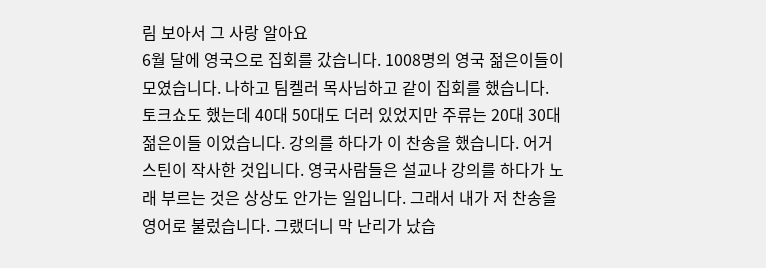림 보아서 그 사랑 알아요
6월 달에 영국으로 집회를 갔습니다. 1008명의 영국 젊은이들이 모였습니다. 나하고 팀켈러 목사님하고 같이 집회를 했습니다. 토크쇼도 했는데 40대 50대도 더러 있었지만 주류는 20대 30대 젊은이들 이었습니다. 강의를 하다가 이 찬송을 했습니다. 어거스틴이 작사한 것입니다. 영국사람들은 설교나 강의를 하다가 노래 부르는 것은 상상도 안가는 일입니다. 그래서 내가 저 찬송을 영어로 불렀습니다. 그랬더니 막 난리가 났습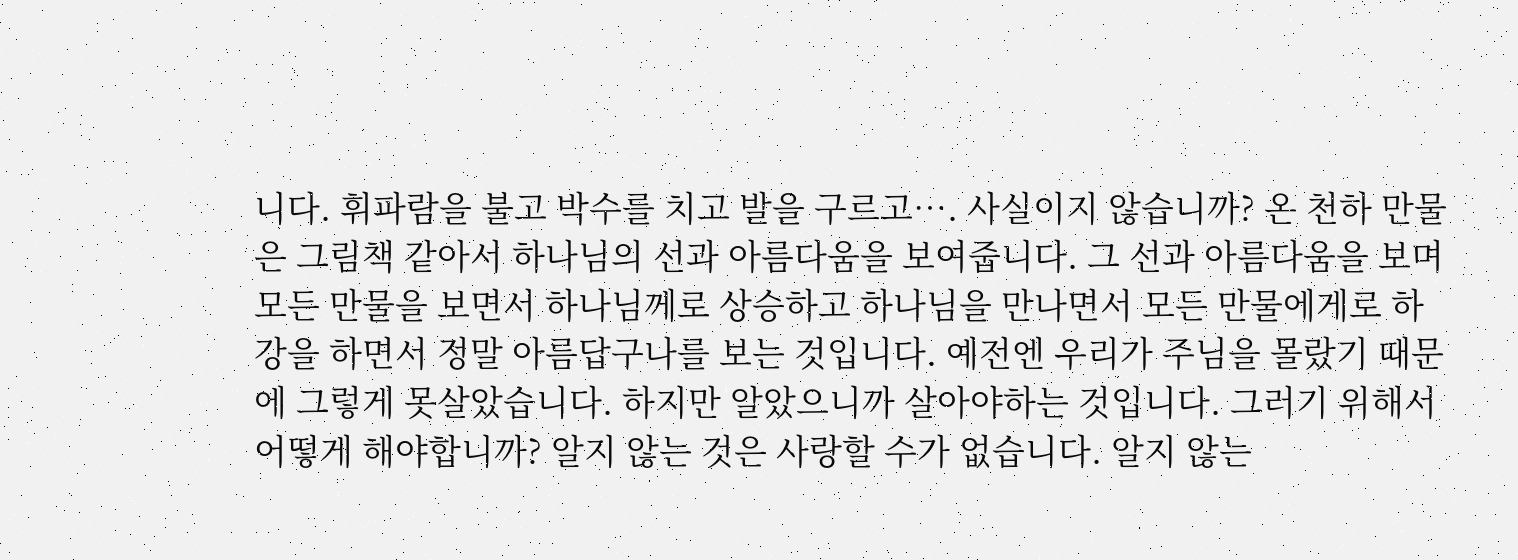니다. 휘파람을 불고 박수를 치고 발을 구르고…. 사실이지 않습니까? 온 천하 만물은 그림책 같아서 하나님의 선과 아름다움을 보여줍니다. 그 선과 아름다움을 보며 모든 만물을 보면서 하나님께로 상승하고 하나님을 만나면서 모든 만물에게로 하강을 하면서 정말 아름답구나를 보는 것입니다. 예전엔 우리가 주님을 몰랐기 때문에 그렇게 못살았습니다. 하지만 알았으니까 살아야하는 것입니다. 그러기 위해서 어떻게 해야합니까? 알지 않는 것은 사랑할 수가 없습니다. 알지 않는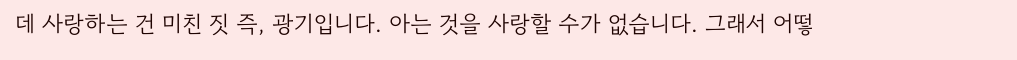데 사랑하는 건 미친 짓 즉, 광기입니다. 아는 것을 사랑할 수가 없습니다. 그래서 어떻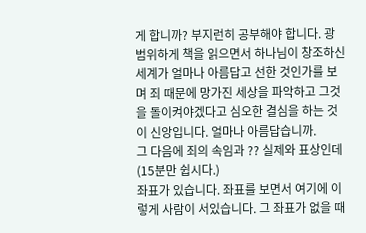게 합니까? 부지런히 공부해야 합니다. 광범위하게 책을 읽으면서 하나님이 창조하신 세계가 얼마나 아름답고 선한 것인가를 보며 죄 때문에 망가진 세상을 파악하고 그것을 돌이켜야겠다고 심오한 결심을 하는 것이 신앙입니다. 얼마나 아름답습니까.
그 다음에 죄의 속임과 ?? 실제와 표상인데 (15분만 쉽시다.)
좌표가 있습니다. 좌표를 보면서 여기에 이렇게 사람이 서있습니다. 그 좌표가 없을 때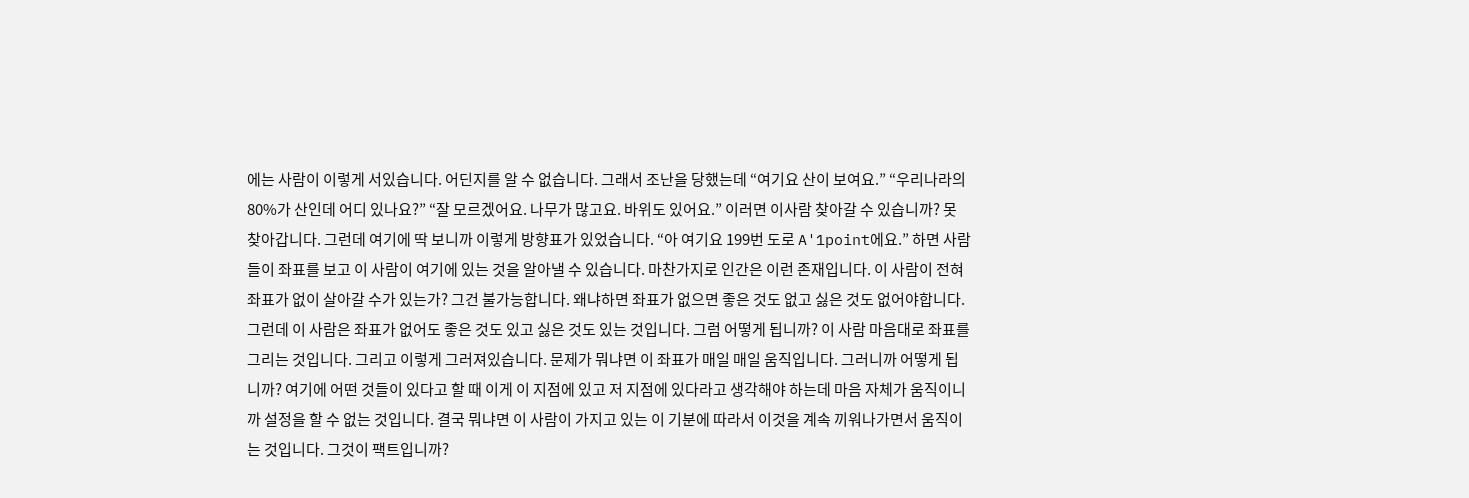에는 사람이 이렇게 서있습니다. 어딘지를 알 수 없습니다. 그래서 조난을 당했는데 “여기요 산이 보여요.” “우리나라의 80%가 산인데 어디 있나요?” “잘 모르겠어요. 나무가 많고요. 바위도 있어요.” 이러면 이사람 찾아갈 수 있습니까? 못 찾아갑니다. 그런데 여기에 딱 보니까 이렇게 방향표가 있었습니다. “아 여기요 199번 도로 A'1point에요.” 하면 사람들이 좌표를 보고 이 사람이 여기에 있는 것을 알아낼 수 있습니다. 마찬가지로 인간은 이런 존재입니다. 이 사람이 전혀 좌표가 없이 살아갈 수가 있는가? 그건 불가능합니다. 왜냐하면 좌표가 없으면 좋은 것도 없고 싫은 것도 없어야합니다. 그런데 이 사람은 좌표가 없어도 좋은 것도 있고 싫은 것도 있는 것입니다. 그럼 어떻게 됩니까? 이 사람 마음대로 좌표를 그리는 것입니다. 그리고 이렇게 그러져있습니다. 문제가 뭐냐면 이 좌표가 매일 매일 움직입니다. 그러니까 어떻게 됩니까? 여기에 어떤 것들이 있다고 할 때 이게 이 지점에 있고 저 지점에 있다라고 생각해야 하는데 마음 자체가 움직이니까 설정을 할 수 없는 것입니다. 결국 뭐냐면 이 사람이 가지고 있는 이 기분에 따라서 이것을 계속 끼워나가면서 움직이는 것입니다. 그것이 팩트입니까?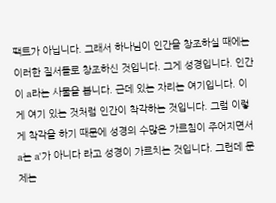팩트가 아닙니다. 그래서 하나님이 인간을 창조하실 때에는 이러한 질서들로 창조하신 것입니다. 그게 성경입니다. 인간이 a라는 사물을 봅니다. 근데 있는 자리는 여기입니다. 이게 여기 있는 것처럼 인간이 착각하는 것입니다. 그럼 이렇게 착각을 하기 때문에 성경의 수많은 가르침이 주어지면서 a는 a'가 아니다 라고 성경이 가르치는 것입니다. 그런데 문제는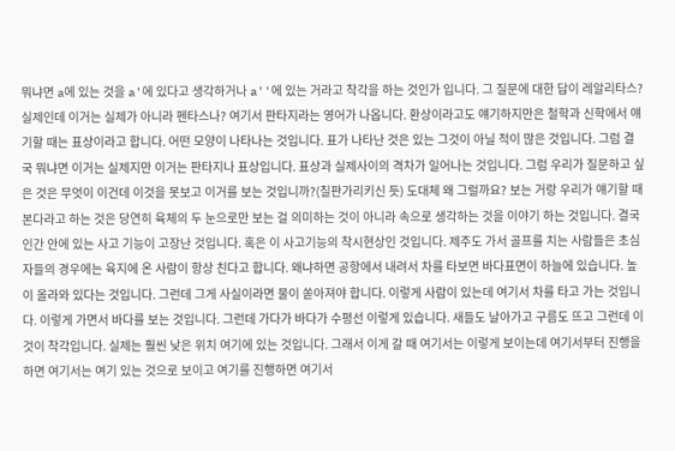뭐냐면 a에 있는 것을 a'에 있다고 생각하거나 a''에 있는 거라고 착각을 하는 것인가 입니다. 그 질문에 대한 답이 레알리타스? 실제인데 이거는 실제가 아니라 펜타스나? 여기서 판타지라는 영어가 나옵니다. 환상이라고도 얘기하지만은 철학과 신학에서 얘기할 때는 표상이라고 합니다. 어떤 모양이 나타나는 것입니다. 표가 나타난 것은 있는 그것이 아닐 적이 많은 것입니다. 그럼 결국 뭐냐면 이거는 실제지만 이거는 판타지나 표상입니다. 표상과 실제사이의 격차가 일어나는 것입니다. 그럼 우리가 질문하고 싶은 것은 무엇이 이건데 이것을 못보고 이거를 보는 것입니까?(칠판가리키신 듯) 도대체 왜 그럴까요? 보는 거랑 우리가 얘기할 때 본다라고 하는 것은 당연히 육체의 두 눈으로만 보는 걸 의미하는 것이 아니라 속으로 생각하는 것을 이야기 하는 것입니다. 결국 인간 안에 있는 사고 기능이 고장난 것입니다. 혹은 이 사고기능의 착시현상인 것입니다. 제주도 가서 골프를 치는 사람들은 초심자들의 경우에는 육지에 온 사람이 항상 친다고 합니다. 왜냐하면 공항에서 내려서 차를 타보면 바다표면이 하늘에 있습니다. 높이 올라와 있다는 것입니다. 그런데 그게 사실이라면 물이 쏟아져야 합니다. 이렇게 사람이 있는데 여기서 차를 타고 가는 것입니다. 이렇게 가면서 바다를 보는 것입니다. 그런데 가다가 바다가 수평선 이렇게 있습니다. 새들도 날아가고 구름도 뜨고 그런데 이것이 착각입니다. 실제는 훨씬 낮은 위치 여기에 있는 것입니다. 그래서 이게 갈 때 여기서는 이렇게 보이는데 여기서부터 진행을 하면 여기서는 여기 있는 것으로 보이고 여기를 진행하면 여기서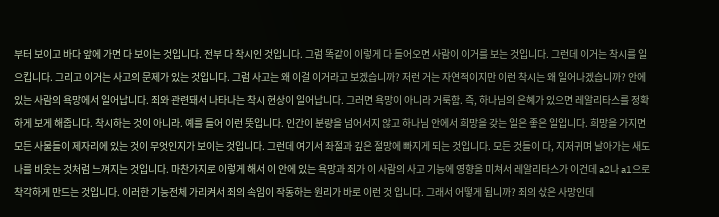부터 보이고 바다 앞에 가면 다 보이는 것입니다. 전부 다 착시인 것입니다. 그럼 똑같이 이렇게 다 들어오면 사람이 이거를 보는 것입니다. 그런데 이거는 착시를 일으킵니다. 그리고 이거는 사고의 문제가 있는 것입니다. 그럼 사고는 왜 이걸 이거라고 보겠습니까? 저런 거는 자연적이지만 이런 착시는 왜 일어나겠습니까? 안에 있는 사람의 욕망에서 일어납니다. 죄와 관련돼서 나타나는 착시 현상이 일어납니다. 그러면 욕망이 아니라 거룩함. 즉, 하나님의 은혜가 있으면 레알리타스를 정확하게 보게 해줍니다. 착시하는 것이 아니라. 예를 들어 이런 뜻입니다. 인간이 분량을 넘어서지 않고 하나님 안에서 희망을 갖는 일은 좋은 일입니다. 희망을 가지면 모든 사물들이 제자리에 있는 것이 무엇인지가 보이는 것입니다. 그런데 여기서 좌절과 깊은 절망에 빠지게 되는 것입니다. 모든 것들이 다, 지저귀며 날아가는 새도 나를 비웃는 것처럼 느껴지는 것입니다. 마찬가지로 이렇게 해서 이 안에 있는 욕망과 죄가 이 사람의 사고 기능에 영향을 미쳐서 레알리타스가 이건데 a2나 a1으로 착각하게 만드는 것입니다. 이러한 기능전체 가리켜서 죄의 속임이 작동하는 원리가 바로 이런 것 입니다. 그래서 어떻게 됩니까? 죄의 삯은 사망인데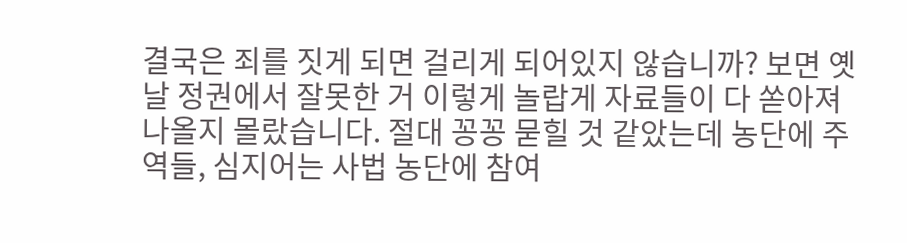결국은 죄를 짓게 되면 걸리게 되어있지 않습니까? 보면 옛날 정권에서 잘못한 거 이렇게 놀랍게 자료들이 다 쏟아져 나올지 몰랐습니다. 절대 꽁꽁 묻힐 것 같았는데 농단에 주역들, 심지어는 사법 농단에 참여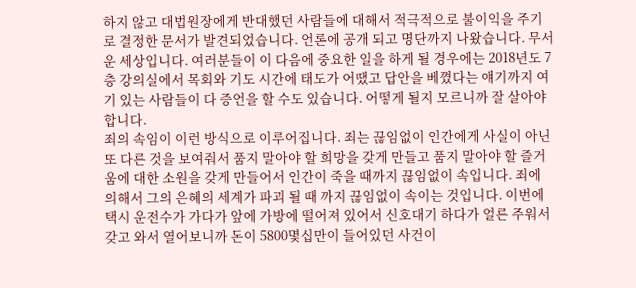하지 않고 대법원장에게 반대했던 사람들에 대해서 적극적으로 불이익을 주기로 결정한 문서가 발견되었습니다. 언론에 공개 되고 명단까지 나왔습니다. 무서운 세상입니다. 여러분들이 이 다음에 중요한 일을 하게 될 경우에는 2018년도 7층 강의실에서 목회와 기도 시간에 태도가 어땠고 답안을 베꼈다는 얘기까지 여기 있는 사람들이 다 증언을 할 수도 있습니다. 어떻게 될지 모르니까 잘 살아야 합니다.
죄의 속임이 이런 방식으로 이루어집니다. 죄는 끊임없이 인간에게 사실이 아닌 또 다른 것을 보여줘서 품지 말아야 할 희망을 갖게 만들고 품지 말아야 할 즐거움에 대한 소원을 갖게 만들어서 인간이 죽을 때까지 끊임없이 속입니다. 죄에 의해서 그의 은혜의 세계가 파괴 될 때 까지 끊임없이 속이는 것입니다. 이번에 택시 운전수가 가다가 앞에 가방에 떨어져 있어서 신호대기 하다가 얼른 주워서 갖고 와서 열어보니까 돈이 5800몇십만이 들어있던 사건이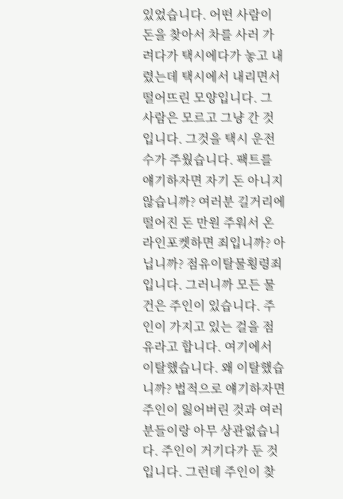있었습니다. 어떤 사람이 돈을 찾아서 차를 사러 가려다가 택시에다가 놓고 내렸는데 택시에서 내리면서 떨어뜨린 모양입니다. 그 사람은 모르고 그냥 간 것입니다. 그것을 택시 운전수가 주웠습니다. 팩트를 얘기하자면 자기 돈 아니지 않습니까? 여러분 길거리에 떨어진 돈 만원 주워서 온라인포켓하면 죄입니까? 아닙니까? 점유이탈물횡령죄입니다. 그러니까 모든 물건은 주인이 있습니다. 주인이 가지고 있는 걸을 점유라고 합니다. 여기에서 이탈했습니다. 왜 이탈했습니까? 법적으로 얘기하자면 주인이 잃어버린 것과 여러분들이랑 아무 상관없습니다. 주인이 거기다가 둔 것입니다. 그런데 주인이 찾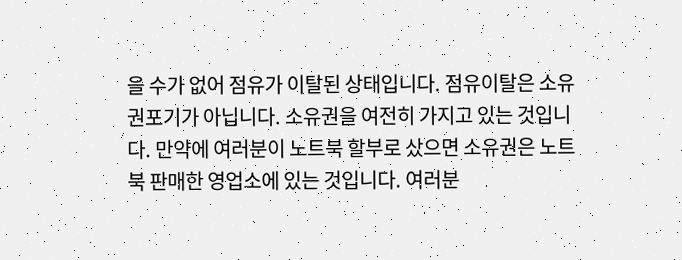을 수가 없어 점유가 이탈된 상태입니다. 점유이탈은 소유권포기가 아닙니다. 소유권을 여전히 가지고 있는 것입니다. 만약에 여러분이 노트북 할부로 샀으면 소유권은 노트북 판매한 영업소에 있는 것입니다. 여러분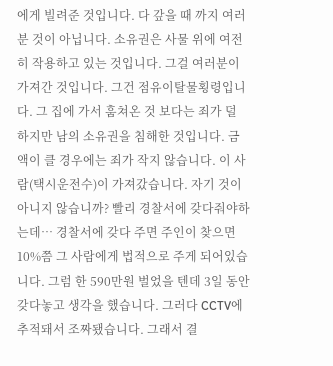에게 빌려준 것입니다. 다 갚을 때 까지 여러분 것이 아닙니다. 소유권은 사물 위에 여전히 작용하고 있는 것입니다. 그걸 여러분이 가져간 것입니다. 그건 점유이탈물횡령입니다. 그 집에 가서 훔쳐온 것 보다는 죄가 덜 하지만 남의 소유권을 침해한 것입니다. 금액이 클 경우에는 죄가 작지 않습니다. 이 사람(택시운전수)이 가져갔습니다. 자기 것이 아니지 않습니까? 빨리 경찰서에 갖다줘야하는데… 경찰서에 갖다 주면 주인이 찾으면 10%쯤 그 사람에게 법적으로 주게 되어있습니다. 그럼 한 590만원 벌었을 텐데 3일 동안 갖다놓고 생각을 했습니다. 그러다 CCTV에 추적돼서 조짜됐습니다. 그래서 결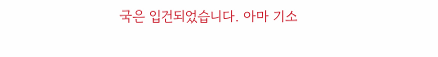국은 입건되었습니다. 아마 기소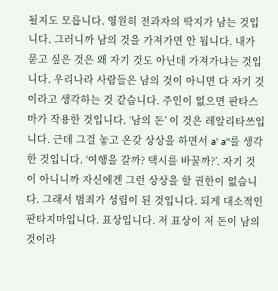될지도 모릅니다. 영원히 전과자의 딱지가 남는 것입니다. 그러니까 남의 것을 가져가면 안 됩니다. 내가 묻고 싶은 것은 왜 자기 것도 아닌데 가져가냐는 것입니다. 우리나라 사람들은 남의 것이 아니면 다 자기 것이라고 생각하는 것 같습니다. 주인이 없으면 판타스마가 작용한 것입니다. ‘남의 돈’ 이 것은 레알리타쓰입니다. 근데 그걸 놓고 온갖 상상을 하면서 a' a''를 생각한 것입니다. ‘여행을 갈까? 택시를 바꿀까?’. 자기 것이 아니니까 자신에겐 그런 상상을 할 권한이 없습니다. 그래서 범죄가 성립이 된 것입니다. 되게 대소적인 판타지마입니다. 표상입니다. 저 표상이 저 돈이 남의 것이라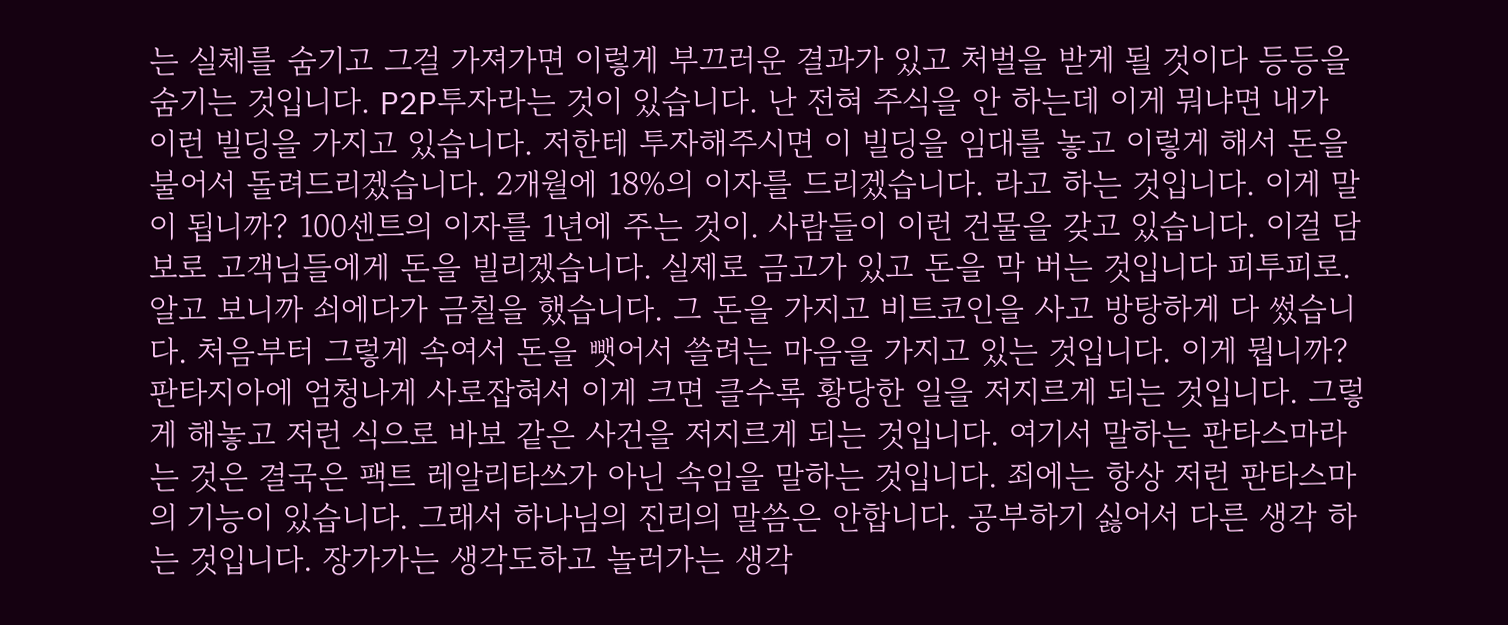는 실체를 숨기고 그걸 가져가면 이렇게 부끄러운 결과가 있고 처벌을 받게 될 것이다 등등을 숨기는 것입니다. P2P투자라는 것이 있습니다. 난 전혀 주식을 안 하는데 이게 뭐냐면 내가 이런 빌딩을 가지고 있습니다. 저한테 투자해주시면 이 빌딩을 임대를 놓고 이렇게 해서 돈을 불어서 돌려드리겠습니다. 2개월에 18%의 이자를 드리겠습니다. 라고 하는 것입니다. 이게 말이 됩니까? 100센트의 이자를 1년에 주는 것이. 사람들이 이런 건물을 갖고 있습니다. 이걸 담보로 고객님들에게 돈을 빌리겠습니다. 실제로 금고가 있고 돈을 막 버는 것입니다 피투피로. 알고 보니까 쇠에다가 금칠을 했습니다. 그 돈을 가지고 비트코인을 사고 방탕하게 다 썼습니다. 처음부터 그렇게 속여서 돈을 뺏어서 쓸려는 마음을 가지고 있는 것입니다. 이게 뭡니까? 판타지아에 엄청나게 사로잡혀서 이게 크면 클수록 황당한 일을 저지르게 되는 것입니다. 그렇게 해놓고 저런 식으로 바보 같은 사건을 저지르게 되는 것입니다. 여기서 말하는 판타스마라는 것은 결국은 팩트 레알리타쓰가 아닌 속임을 말하는 것입니다. 죄에는 항상 저런 판타스마의 기능이 있습니다. 그래서 하나님의 진리의 말씀은 안합니다. 공부하기 싫어서 다른 생각 하는 것입니다. 장가가는 생각도하고 놀러가는 생각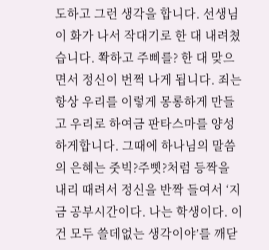도하고 그런 생각을 합니다. 선생님이 화가 나서 작대기로 한 대 내려쳤습니다. 쫙하고 주삐를? 한 대 맞으면서 정신이 번쩍 나게 됩니다. 죄는 항상 우리를 이렇게 몽롱하게 만들고 우리로 하여금 판타스마를 양성하게합니다. 그때에 하나님의 말씀의 은혜는 줏빅?주삣?처럼 등짝을 내리 때려서 정신을 반짝 들여서 ‘지금 공부시간이다. 나는 학생이다. 이건 모두 쓸데없는 생각이야’를 깨닫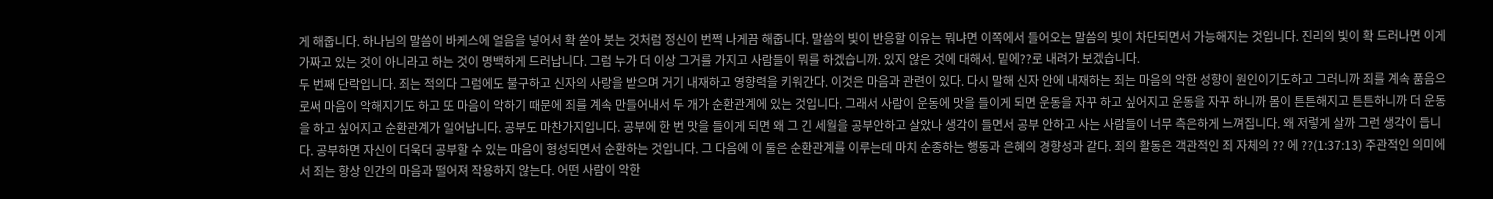게 해줍니다. 하나님의 말씀이 바케스에 얼음을 넣어서 확 쏟아 붓는 것처럼 정신이 번쩍 나게끔 해줍니다. 말씀의 빛이 반응할 이유는 뭐냐면 이쪽에서 들어오는 말씀의 빛이 차단되면서 가능해지는 것입니다. 진리의 빛이 확 드러나면 이게 가짜고 있는 것이 아니라고 하는 것이 명백하게 드러납니다. 그럼 누가 더 이상 그거를 가지고 사람들이 뭐를 하겠습니까. 있지 않은 것에 대해서. 밑에??로 내려가 보겠습니다.
두 번째 단락입니다. 죄는 적의다 그럼에도 불구하고 신자의 사랑을 받으며 거기 내재하고 영향력을 키워간다. 이것은 마음과 관련이 있다. 다시 말해 신자 안에 내재하는 죄는 마음의 악한 성향이 원인이기도하고 그러니까 죄를 계속 품음으로써 마음이 악해지기도 하고 또 마음이 악하기 때문에 죄를 계속 만들어내서 두 개가 순환관계에 있는 것입니다. 그래서 사람이 운동에 맛을 들이게 되면 운동을 자꾸 하고 싶어지고 운동을 자꾸 하니까 몸이 튼튼해지고 튼튼하니까 더 운동을 하고 싶어지고 순환관계가 일어납니다. 공부도 마찬가지입니다. 공부에 한 번 맛을 들이게 되면 왜 그 긴 세월을 공부안하고 살았나 생각이 들면서 공부 안하고 사는 사람들이 너무 측은하게 느껴집니다. 왜 저렇게 살까 그런 생각이 듭니다. 공부하면 자신이 더욱더 공부할 수 있는 마음이 형성되면서 순환하는 것입니다. 그 다음에 이 둘은 순환관계를 이루는데 마치 순종하는 행동과 은혜의 경향성과 같다. 죄의 활동은 객관적인 죄 자체의 ?? 에 ??(1:37:13) 주관적인 의미에서 죄는 항상 인간의 마음과 떨어져 작용하지 않는다. 어떤 사람이 악한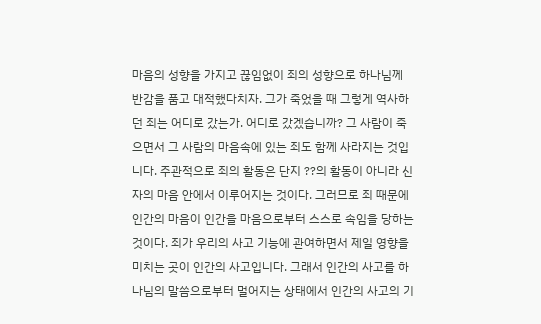마음의 성향을 가지고 끊임없이 죄의 성향으로 하나님께 반감을 품고 대적했다치자. 그가 죽었을 때 그렇게 역사하던 죄는 어디로 갔는가. 어디로 갔겠습니까? 그 사람이 죽으면서 그 사람의 마음속에 있는 죄도 함께 사라지는 것입니다. 주관적으로 죄의 활동은 단지 ??의 활동이 아니라 신자의 마음 안에서 이루어지는 것이다. 그러므로 죄 때문에 인간의 마음이 인간을 마음으로부터 스스로 속임을 당하는 것이다. 죄가 우리의 사고 기능에 관여하면서 제일 영향을 미치는 곳이 인간의 사고입니다. 그래서 인간의 사고를 하나님의 말씀으로부터 멀어지는 상태에서 인간의 사고의 기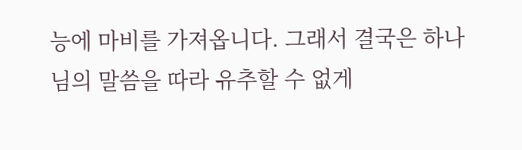능에 마비를 가져옵니다. 그래서 결국은 하나님의 말씀을 따라 유추할 수 없게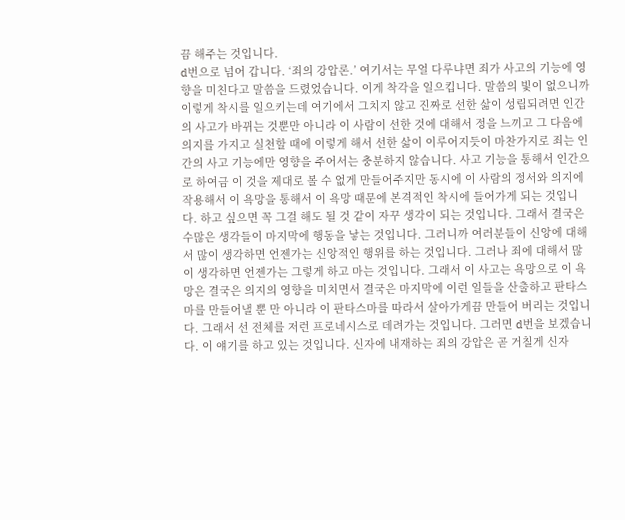끔 해주는 것입니다.
d번으로 넘어 갑니다. ‘죄의 강압론.’ 여기서는 무얼 다루냐면 죄가 사고의 기능에 영향을 미친다고 말씀을 드렸었습니다. 이게 착각을 일으킵니다. 말씀의 빛이 없으니까 이렇게 착시를 일으키는데 여기에서 그치지 않고 진짜로 선한 삶이 성립되려면 인간의 사고가 바뀌는 것뿐만 아니라 이 사람이 선한 것에 대해서 정을 느끼고 그 다음에 의지를 가지고 실천할 때에 이렇게 해서 선한 삶이 이루어지듯이 마찬가지로 죄는 인간의 사고 기능에만 영향을 주어서는 충분하지 않습니다. 사고 기능을 통해서 인간으로 하여금 이 것을 제대로 볼 수 없게 만들어주지만 동시에 이 사람의 정서와 의지에 작용해서 이 욕망을 통해서 이 욕망 때문에 본격적인 착시에 들어가게 되는 것입니다. 하고 싶으면 꼭 그걸 해도 될 것 같이 자꾸 생각이 되는 것입니다. 그래서 결국은 수많은 생각들이 마지막에 행동을 낳는 것입니다. 그러니까 여러분들이 신앙에 대해서 많이 생각하면 언젠가는 신앙적인 행위를 하는 것입니다. 그러나 죄에 대해서 많이 생각하면 언젠가는 그렇게 하고 마는 것입니다. 그래서 이 사고는 욕망으로 이 욕망은 결국은 의지의 영향을 미치면서 결국은 마지막에 이런 일들을 산출하고 판타스마를 만들어낼 뿐 만 아니라 이 판타스마를 따라서 살아가게끔 만들어 버리는 것입니다. 그래서 선 전체를 저런 프로네시스로 데려가는 것입니다. 그러면 d번을 보겠습니다. 이 얘기를 하고 있는 것입니다. 신자에 내재하는 죄의 강압은 곧 거칠게 신자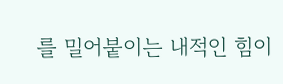를 밀어붙이는 내적인 힘이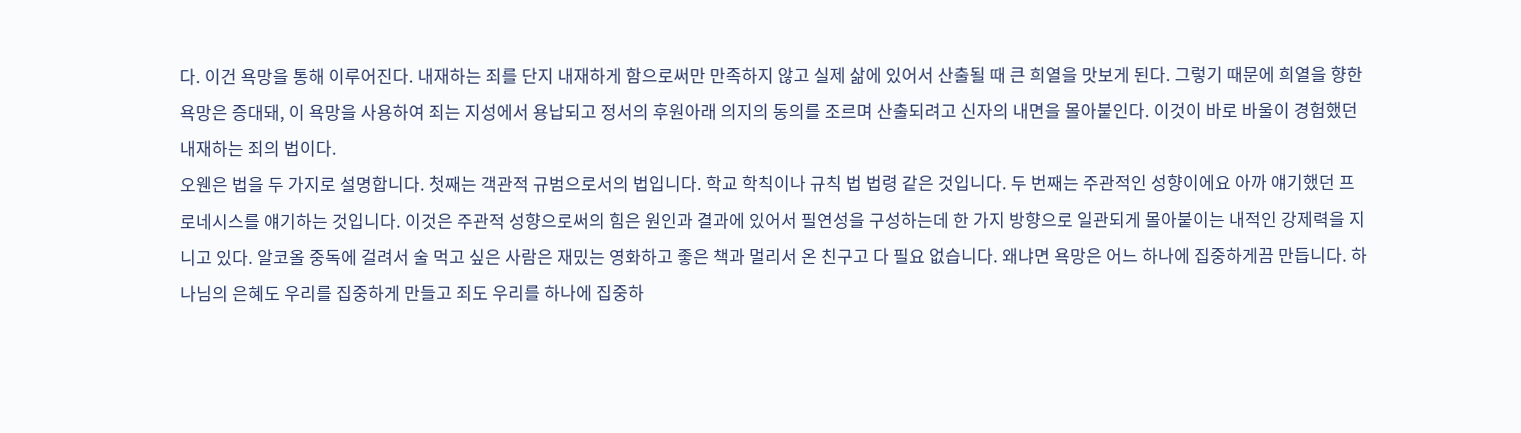다. 이건 욕망을 통해 이루어진다. 내재하는 죄를 단지 내재하게 함으로써만 만족하지 않고 실제 삶에 있어서 산출될 때 큰 희열을 맛보게 된다. 그렇기 때문에 희열을 향한 욕망은 증대돼, 이 욕망을 사용하여 죄는 지성에서 용납되고 정서의 후원아래 의지의 동의를 조르며 산출되려고 신자의 내면을 몰아붙인다. 이것이 바로 바울이 경험했던 내재하는 죄의 법이다.
오웬은 법을 두 가지로 설명합니다. 첫째는 객관적 규범으로서의 법입니다. 학교 학칙이나 규칙 법 법령 같은 것입니다. 두 번째는 주관적인 성향이에요 아까 얘기했던 프로네시스를 얘기하는 것입니다. 이것은 주관적 성향으로써의 힘은 원인과 결과에 있어서 필연성을 구성하는데 한 가지 방향으로 일관되게 몰아붙이는 내적인 강제력을 지니고 있다. 알코올 중독에 걸려서 술 먹고 싶은 사람은 재밌는 영화하고 좋은 책과 멀리서 온 친구고 다 필요 없습니다. 왜냐면 욕망은 어느 하나에 집중하게끔 만듭니다. 하나님의 은혜도 우리를 집중하게 만들고 죄도 우리를 하나에 집중하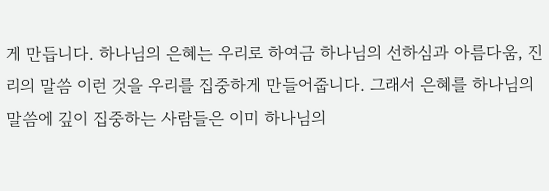게 만듭니다. 하나님의 은혜는 우리로 하여금 하나님의 선하심과 아름다움, 진리의 말씀 이런 것을 우리를 집중하게 만들어줍니다. 그래서 은혜를 하나님의 말씀에 깊이 집중하는 사람들은 이미 하나님의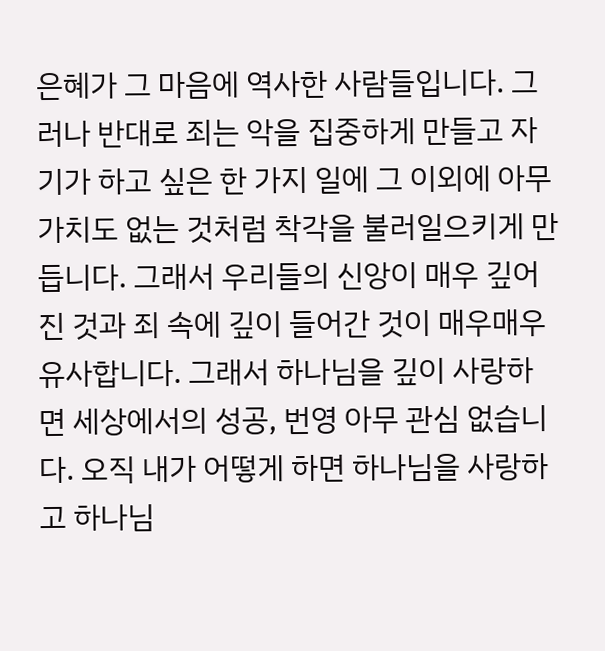은혜가 그 마음에 역사한 사람들입니다. 그러나 반대로 죄는 악을 집중하게 만들고 자기가 하고 싶은 한 가지 일에 그 이외에 아무 가치도 없는 것처럼 착각을 불러일으키게 만듭니다. 그래서 우리들의 신앙이 매우 깊어진 것과 죄 속에 깊이 들어간 것이 매우매우 유사합니다. 그래서 하나님을 깊이 사랑하면 세상에서의 성공, 번영 아무 관심 없습니다. 오직 내가 어떻게 하면 하나님을 사랑하고 하나님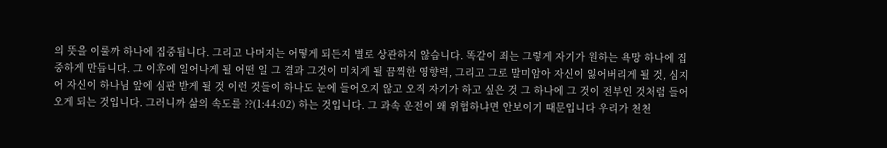의 뜻을 이룰까 하나에 집중됩니다. 그리고 나머지는 어떻게 되든지 별로 상관하지 않습니다. 똑같이 죄는 그렇게 자기가 원하는 욕망 하나에 집중하게 만듭니다. 그 이후에 일어나게 될 어떤 일 그 결과 그것이 미치게 될 끔찍한 영향력, 그리고 그로 말미암아 자신이 잃어버리게 될 것, 심지어 자신이 하나님 앞에 심판 받게 될 것 이런 것들이 하나도 눈에 들어오지 않고 오직 자기가 하고 싶은 것 그 하나에 그 것이 전부인 것처럼 들어오게 되는 것입니다. 그러니까 삶의 속도를 ??(1:44:02) 하는 것입니다. 그 과속 운전이 왜 위험하냐면 안보이기 때문입니다 우리가 천천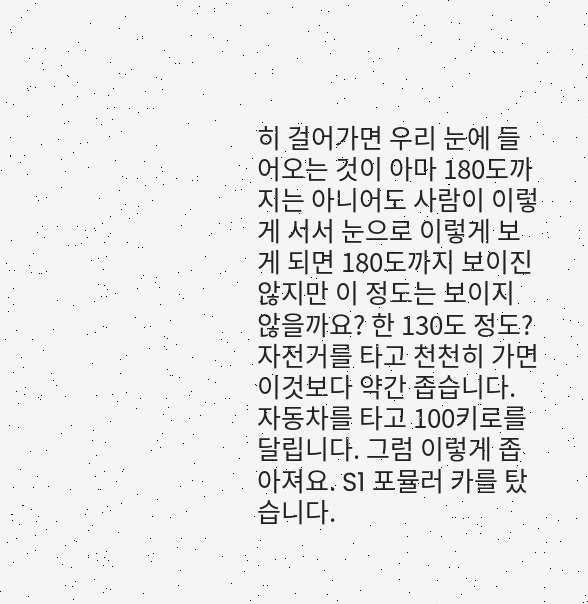히 걸어가면 우리 눈에 들어오는 것이 아마 180도까지는 아니어도 사람이 이렇게 서서 눈으로 이렇게 보게 되면 180도까지 보이진 않지만 이 정도는 보이지 않을까요? 한 130도 정도? 자전거를 타고 천천히 가면 이것보다 약간 좁습니다. 자동차를 타고 100키로를 달립니다. 그럼 이렇게 좁아져요. S1 포뮬러 카를 탔습니다.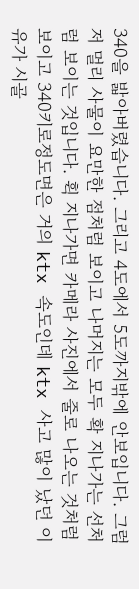340을 밟아버렸습니다. 그리고 4도에서 5도까지밖에 안보입니다. 그럼 저 멀리 사물이 요만한 점처럼 보이고 나머지는 모두 확 지나가는 선처럼 보이는 것입니다. 휙 지나가면 카메라 사진에서 줄로 나오는 것처럼 보이고 340키로정도면은 거의 ktx 속도인데 ktx 사고 많이 났던 이유가 시골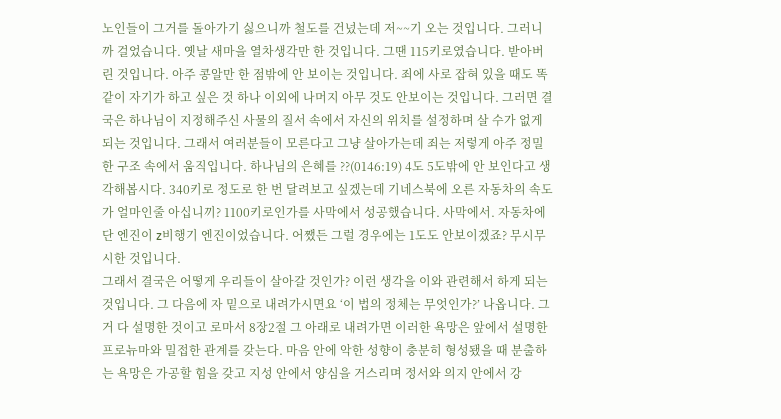노인들이 그거를 돌아가기 싫으니까 철도를 건넜는데 저~~기 오는 것입니다. 그러니까 걸었습니다. 옛날 새마을 열차생각만 한 것입니다. 그땐 115키로였습니다. 받아버린 것입니다. 아주 콩알만 한 점밖에 안 보이는 것입니다. 죄에 사로 잡혀 있을 때도 똑같이 자기가 하고 싶은 것 하나 이외에 나머지 아무 것도 안보이는 것입니다. 그러면 결국은 하나님이 지정해주신 사물의 질서 속에서 자신의 위치를 설정하며 살 수가 없게 되는 것입니다. 그래서 여러분들이 모른다고 그냥 살아가는데 죄는 저렇게 아주 정밀한 구조 속에서 움직입니다. 하나님의 은혜를 ??(0146:19) 4도 5도밖에 안 보인다고 생각해봅시다. 340키로 정도로 한 번 달려보고 싶겠는데 기네스북에 오른 자동차의 속도가 얼마인줄 아십니끼? 1100키로인가를 사막에서 성공했습니다. 사막에서. 자동차에 단 엔진이 z비행기 엔진이었습니다. 어쨌든 그럴 경우에는 1도도 안보이겠죠? 무시무시한 것입니다.
그래서 결국은 어떻게 우리들이 살아갈 것인가? 이런 생각을 이와 관련해서 하게 되는 것입니다. 그 다음에 자 밑으로 내려가시면요 ‘이 법의 정체는 무엇인가?’ 나옵니다. 그거 다 설명한 것이고 로마서 8장2절 그 아래로 내려가면 이러한 욕망은 앞에서 설명한 프로뉴마와 밀접한 관계를 갖는다. 마음 안에 악한 성향이 충분히 형성됐을 때 분출하는 욕망은 가공할 힘을 갖고 지성 안에서 양심을 거스리며 정서와 의지 안에서 강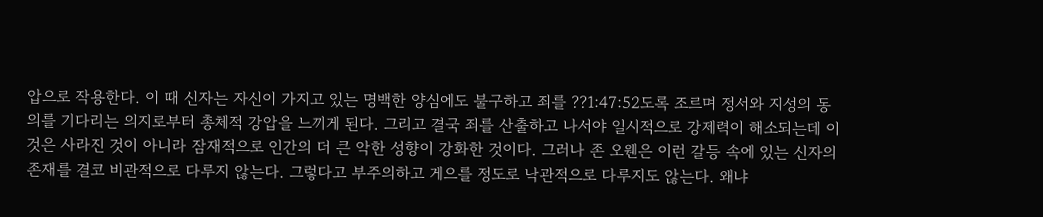압으로 작용한다. 이 때 신자는 자신이 가지고 있는 명백한 양심에도 불구하고 죄를 ??1:47:52도록 조르며 정서와 지성의 동의를 기다리는 의지로부터 총체적 강압을 느끼게 된다. 그리고 결국 죄를 산출하고 나서야 일시적으로 강제력이 해소되는데 이것은 사라진 것이 아니라 잠재적으로 인간의 더 큰 악한 성향이 강화한 것이다. 그러나 존 오웬은 이런 갈등 속에 있는 신자의 존재를 결코 비관적으로 다루지 않는다. 그렇다고 부주의하고 게으를 정도로 낙관적으로 다루지도 않는다. 왜냐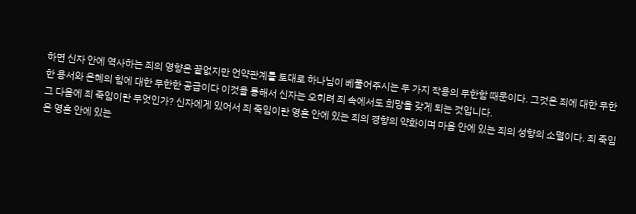하면 신자 안에 역사하는 죄의 영향은 끝없지만 언약관계를 토대로 하나님이 베풀어주시는 두 가지 작용의 무한함 때문이다. 그것은 죄에 대한 무한한 용서와 은혜의 힘에 대한 무한한 공급이다 이것을 통해서 신자는 오히려 죄 속에서도 희망을 갖게 되는 것입니다.
그 다음에 죄 죽임이란 무엇인가? 신자에게 있어서 죄 죽임이란 영혼 안에 있는 죄의 경향의 약화이며 마음 안에 있는 죄의 성향의 소멸이다. 죄 죽임은 영혼 안에 있는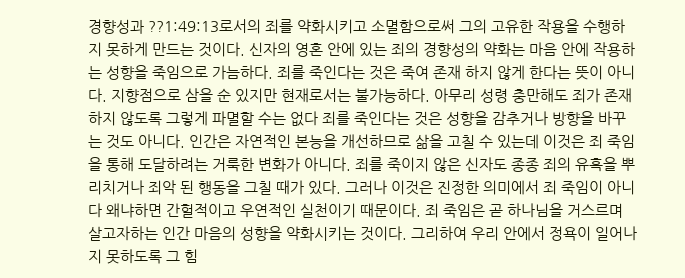경향성과 ??1:49:13로서의 죄를 약화시키고 소멸함으로써 그의 고유한 작용을 수행하지 못하게 만드는 것이다. 신자의 영혼 안에 있는 죄의 경향성의 약화는 마음 안에 작용하는 성향을 죽임으로 가늠하다. 죄를 죽인다는 것은 죽여 존재 하지 않게 한다는 뜻이 아니다. 지향점으로 삼을 순 있지만 현재로서는 불가능하다. 아무리 성령 충만해도 죄가 존재하지 않도록 그렇게 파멸할 수는 없다 죄를 죽인다는 것은 성향을 감추거나 방향을 바꾸는 것도 아니다. 인간은 자연적인 본능을 개선하므로 삶을 고칠 수 있는데 이것은 죄 죽임을 통해 도달하려는 거룩한 변화가 아니다. 죄를 죽이지 않은 신자도 종종 죄의 유혹을 뿌리치거나 죄악 된 행동을 그칠 때가 있다. 그러나 이것은 진정한 의미에서 죄 죽임이 아니다 왜냐하면 간헐적이고 우연적인 실천이기 때문이다. 죄 죽임은 곧 하나님을 거스르며 살고자하는 인간 마음의 성향을 약화시키는 것이다. 그리하여 우리 안에서 정욕이 일어나지 못하도록 그 힘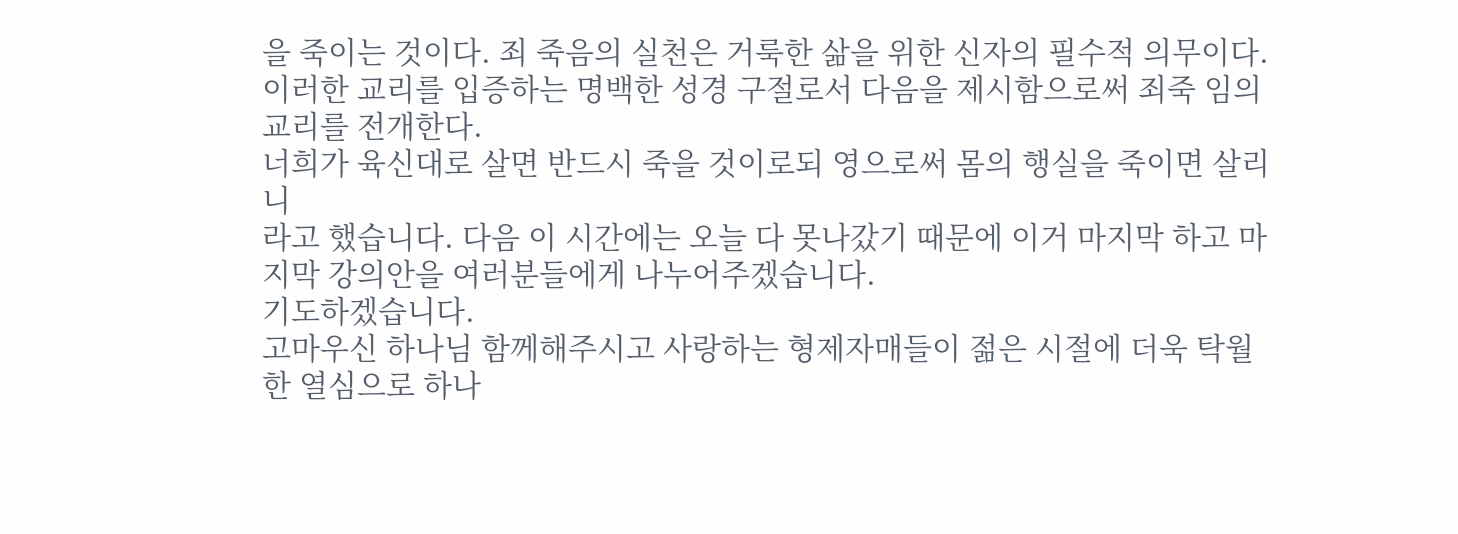을 죽이는 것이다. 죄 죽음의 실천은 거룩한 삶을 위한 신자의 필수적 의무이다. 이러한 교리를 입증하는 명백한 성경 구절로서 다음을 제시함으로써 죄죽 임의 교리를 전개한다.
너희가 육신대로 살면 반드시 죽을 것이로되 영으로써 몸의 행실을 죽이면 살리니
라고 했습니다. 다음 이 시간에는 오늘 다 못나갔기 때문에 이거 마지막 하고 마지막 강의안을 여러분들에게 나누어주겠습니다.
기도하겠습니다.
고마우신 하나님 함께해주시고 사랑하는 형제자매들이 젊은 시절에 더욱 탁월한 열심으로 하나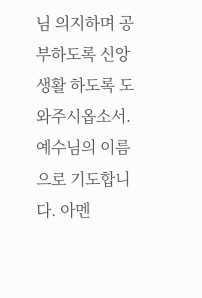님 의지하며 공부하도록 신앙생활 하도록 도와주시옵소서. 예수님의 이름으로 기도합니다. 아멘